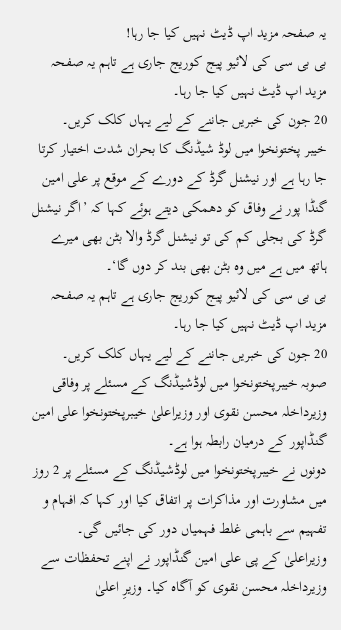یہ صفحہ مزید اپ ڈیٹ نہیں کیا جا رہا!
بی بی سی کی لائیو پیج کوریج جاری ہے تاہم یہ صفحہ مزید اپ ڈیٹ نہیں کیا جا رہا۔
20 جون کی خبریں جاننے کے لیے یہاں کلک کریں۔
خیبر پختونخوا میں لوڈ شیڈنگ کا بحران شدت اختیار کرتا جا رہا ہے اور نیشنل گرڈ کے دورے کے موقع پر علی امین گنڈا پور نے وفاق کو دھمکی دیتے ہوئے کہا کہ ’اگر نیشنل گرڈ کی بجلی کم کی تو نیشنل گرڈ والا بٹن بھی میرے ہاتھ میں ہے میں وہ بٹن بھی بند کر دوں گا‘۔
بی بی سی کی لائیو پیج کوریج جاری ہے تاہم یہ صفحہ مزید اپ ڈیٹ نہیں کیا جا رہا۔
20 جون کی خبریں جاننے کے لیے یہاں کلک کریں۔
صوبہ خیبرپختونخوا میں لوڈشیڈنگ کے مسئلے پر وفاقی وزیرداخلہ محسن نقوی اور وزیراعلیٰ خیبرپختونخوا علی امین گنڈاپور کے درمیان رابطہ ہوا ہے۔
دونوں نے خیبرپختونخوا میں لوڈشیڈنگ کے مسئلے پر 2 روز میں مشاورت اور مذاکرات پر اتفاق کیا اور کہا کہ افہام و تفہیم سے باہمی غلط فہمیاں دور کی جائیں گی۔
وزیراعلیٰ کے پی علی امین گنڈاپور نے اپنے تحفظات سے وزیرداخلہ محسن نقوی کو آگاہ کیا۔ وزیرِ اعلیٰ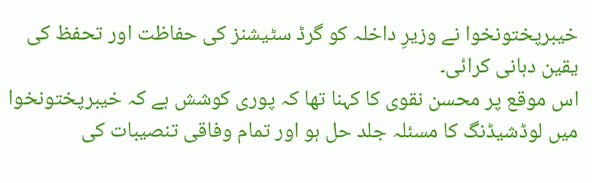خیبرپختونخوا نے وزیرِ داخلہ کو گرڈ سٹیشنز کی حفاظت اور تحفظ کی یقین دہانی کرائی۔
اس موقع پر محسن نقوی کا کہنا تھا کہ پوری کوشش ہے کہ خیبرپختونخوا میں لوڈشیڈنگ کا مسئلہ جلد حل ہو اور تمام وفاقی تنصیبات کی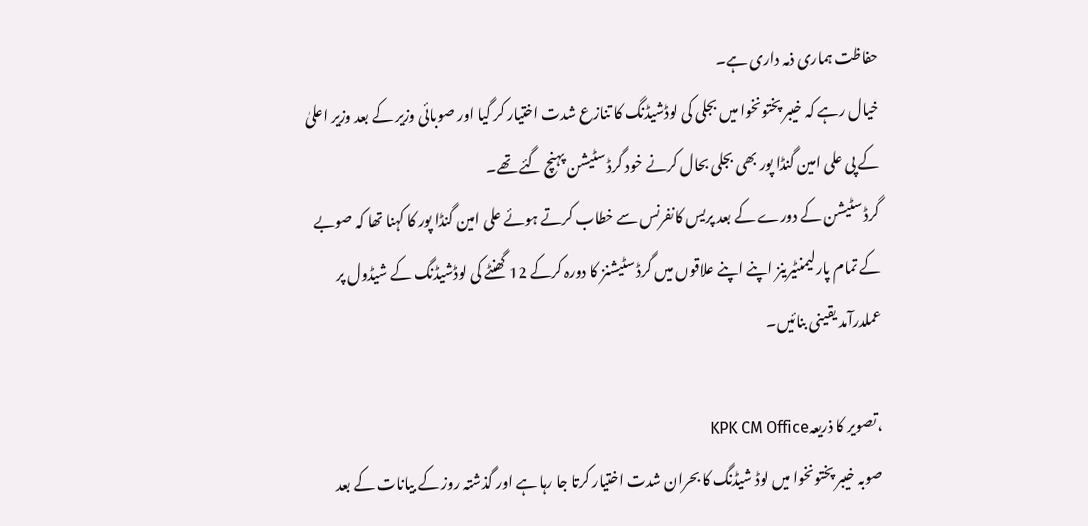حفاظت ہماری ذمہ داری ہے۔
خیال رہے کہ خیبر پختونخوا میں بجلی کی لوڈشیڈنگ کا تنازع شدت اختیار کر گیا اور صوبائی وزیر کے بعد وزیر اعلیٰ کے پی علی امین گنڈا پور بھی بجلی بحال کرنے خود گرڈ سٹیشن پہنچ گئے تھے۔
گرڈ سٹیشن کے دورے کے بعد پریس کانفرنس سے خطاب کرتے ہوئے علی امین گنڈا پور کا کہنا تھا کہ صوبے کے تمام پارلیمنٹیرینز اپنے اپنے علاقوں میں گرڈ سٹیشنز کا دورہ کرکے 12 گھنٹے کی لوڈشیڈنگ کے شیڈول پر عملدرآمد یقینی بنائیں۔

،تصویر کا ذریعہKPK CM Office
صوبہ خیبر پختونخوا میں لوڈ شیڈنگ کا بحران شدت اختیار کرتا جا رہا ہے اور گذشتہ روز کے بیانات کے بعد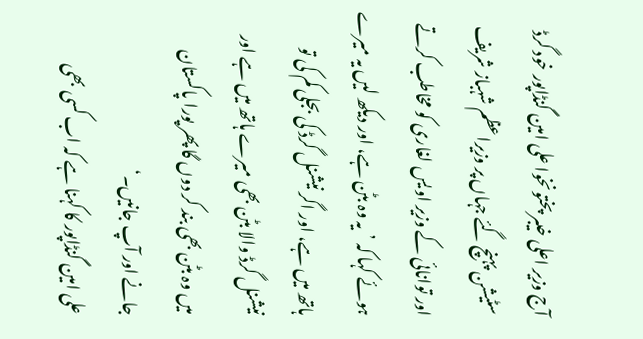آج وزیر اعلی خیبر پختونخوا علی امین گنڈاپور خود گرڈ سٹیشن پہنچ گئے جہاں پر وزیراعظم شہباز شریف اور توانائی کے وزیر اویس لغاری کو مخاطب کرتے ہوئے کہا کہ ’یہ وہ بٹن ہے، اور دیکھ لیں یہ میرے ہاتھ میں ہے، اور اگر نیشنل گرڈ کی بجلی کم کی تو نیشنل گرڈ والا بٹن بھی میرے ہاتھ میں ہے اور میں وہ بٹن بھی بند کر دوں گا پھر پورا پاکستان جانے اور آپ جانیں۔‘
علی امین گنڈاپور کا کہنا ہے کہ اب کسی بھی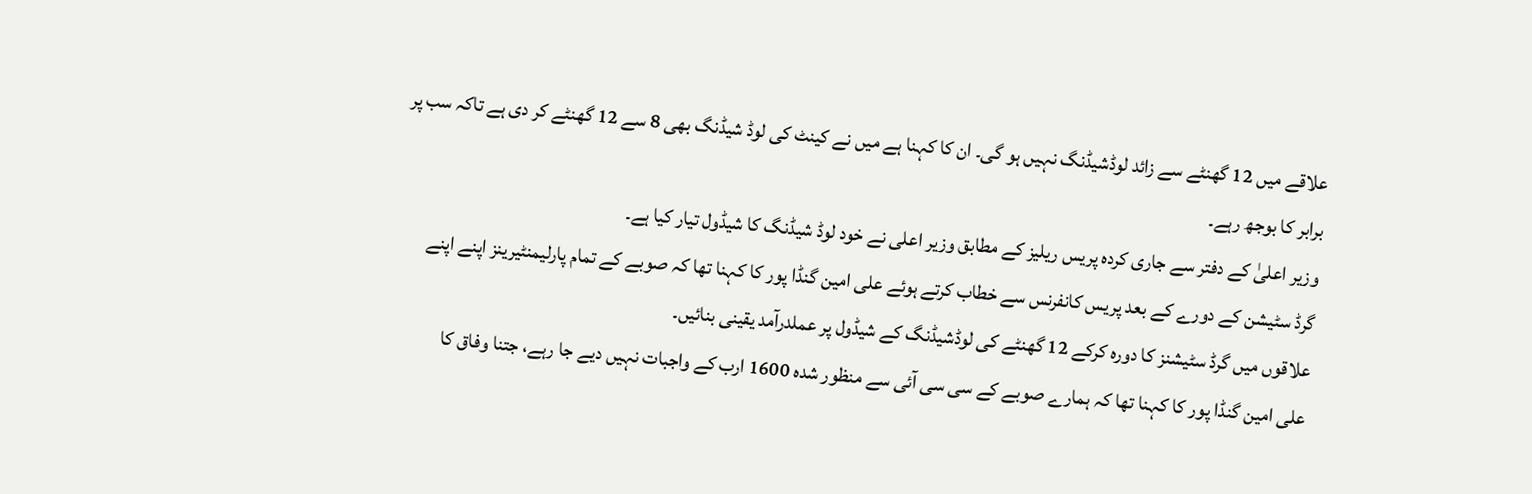علاقے میں 12 گھنٹے سے زائد لوڈشیڈنگ نہیں ہو گی۔ ان کا کہنا ہے میں نے کینٹ کی لوڈ شیڈنگ بھی 8 سے 12 گھنٹے کر دی ہے تاکہ سب پر برابر کا بوجھ رہے۔
وزیر اعلیٰ کے دفتر سے جاری کردہ پریس ریلیز کے مطابق وزیر اعلی نے خود لوڈ شیڈنگ کا شیڈول تیار کیا ہے۔
گرڈ سٹیشن کے دورے کے بعد پریس کانفرنس سے خطاب کرتے ہوئے علی امین گنڈا پور کا کہنا تھا کہ صوبے کے تمام پارلیمنٹیرینز اپنے اپنے علاقوں میں گرڈ سٹیشنز کا دورہ کرکے 12 گھنٹے کی لوڈشیڈنگ کے شیڈول پر عملدرآمد یقینی بنائیں۔
علی امین گنڈا پور کا کہنا تھا کہ ہمارے صوبے کے سی سی آئی سے منظور شدہ 1600 ارب کے واجبات نہیں دیے جا رہے، جتنا وفاق کا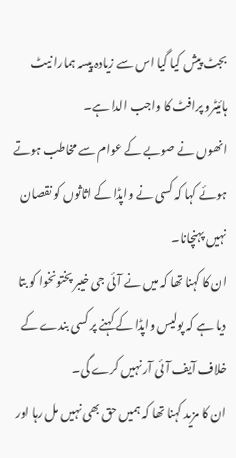بجٹ پیش کیا گیا اس سے زیادہ پیسہ ہمارا نیٹ ہائیٹرو پرافٹ کا واجب الدا ہے۔
انھوں نے صوبے کے عوام سے مخاطب ہوتے ہوئے کہا کہ کسی نے واپڈا کے اثاثوں کو نقصان نہیں پہنچانا۔
ان کا کہنا تھا کہ میں نے آئی جی خیبر پختونخوا کو بتا دیا ہے کہ پولیس واپڈا کے کہنے پر کسی بندے کے خلاف آیف آئی آر نہیں کرے گی۔
ان کا مزید کہنا تھا کہ ہمیں حق بھی نہیں مل رہا اور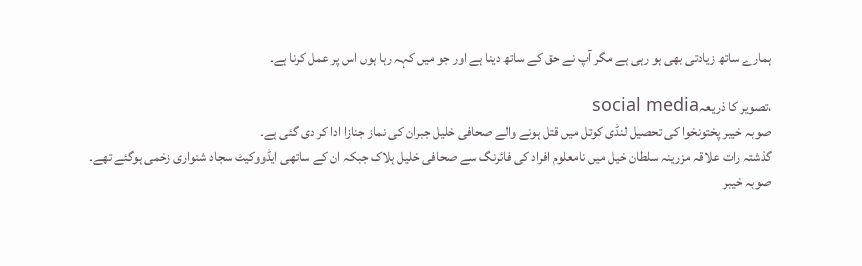ہمارے ساتھ زیادتی بھی ہو رہی ہے مگر آپ نے حق کے ساتھ دینا ہے اور جو میں کہہ رہا ہوں اس پر عمل کرنا ہے۔

،تصویر کا ذریعہsocial media
صوبہ خیبر پختونخوا کی تحصیل لنڈی کوتل میں قتل ہونے والے صحافی خلیل جبران کی نماز جنازا ادا کر دی گئی ہے۔
گذشتہ رات علاقہ مزرینہ سلطان خیل میں نامعلوم افراد کی فائرنگ سے صحافی خلیل ہلاک جبکہ ان کے ساتھی ایڈووکیٹ سجاد شنواری زخمی ہوگئے تھے۔
صوبہ خیبر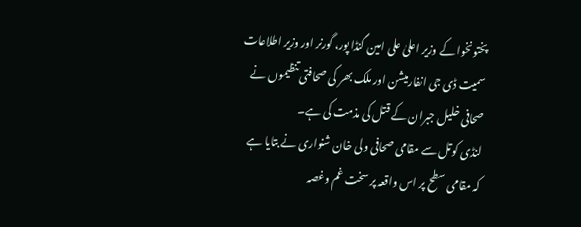پختونخوا کے وزیر اعلیٰ علی امین گنڈا پور، گورنر اور وزیر اطلاعات سمیت ڈی جی انفارمیشن اور ملک بھر کی صحافتی تنظیموں نے صحافی خلیل جبران کے قتل کی مذمت کی ہے۔
لنڈی کوتل سے مقامی صحافی ولی خان شنواری نے بتایا ہے کہ مقامی سطح پر اس واقعہ پر سخت غم وغصہ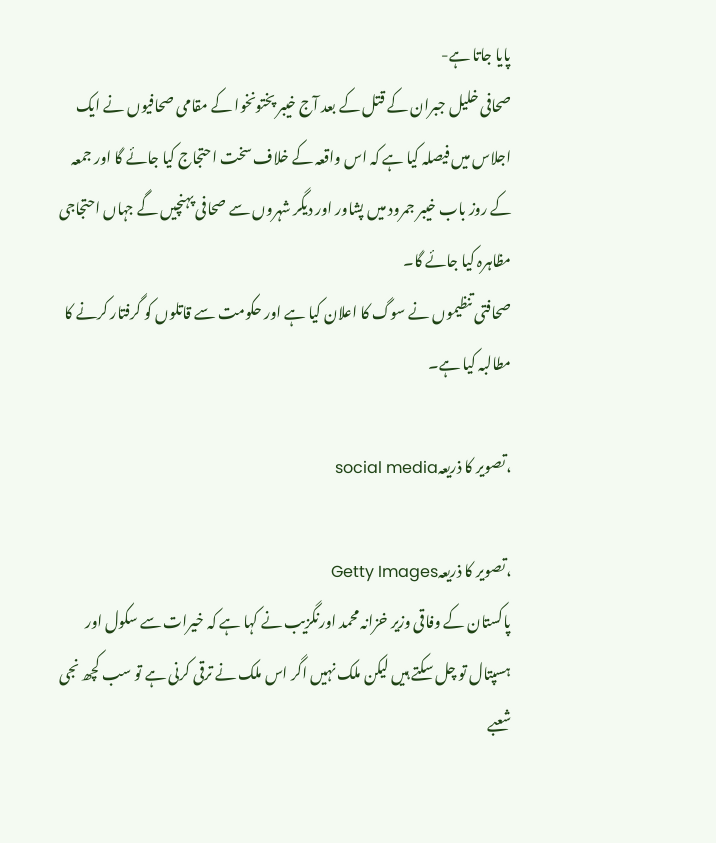پایا جاتا ہے-
صحافی خلیل جبران کے قتل کے بعد آج خیبر پختونخوا کے مقامی صحافیوں نے ایک اجلاس میں فیصلہ کیا ہے کہ اس واقعہ کے خلاف سخت احتجاج کیا جائے گا اور جمعہ کے روز باب خیبر جمرود میں پشاور اور دیگر شہروں سے صحافی پہنچیں گے جہاں احتجاجی مظاہرہ کیا جائے گا۔
صحافتی تنظیموں نے سوگ کا اعلان کیا ہے اور حکومت سے قاتلوں کو گرفتار کرنے کا مطالبہ کیا ہے۔

،تصویر کا ذریعہsocial media

،تصویر کا ذریعہGetty Images
پاکستان کے وفاقی وزیر خزانہ محمد اورنگزیب نے کہا ہے کہ خیرات سے سکول اور ہسپتال تو چل سکتے ہیں لیکن ملک نہیں اگر اس ملک نے ترقی کرنی ہے تو سب کچھ نجی شعبے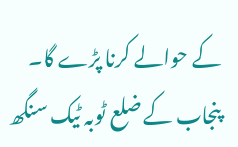کے حوالے کرنا پڑے گا۔
پنجاب کے ضلع ٹوبہ ٹیک سنگھ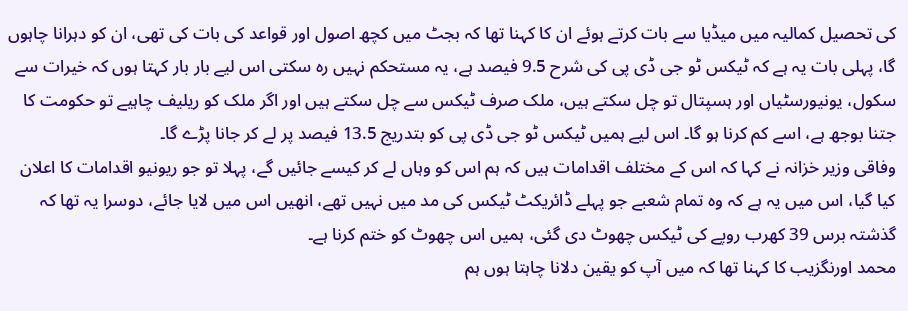کی تحصیل کمالیہ میں میڈیا سے بات کرتے ہوئے ان کا کہنا تھا کہ بجٹ میں کچھ اصول اور قواعد کی بات کی تھی، ان کو دہرانا چاہوں گا، پہلی بات یہ ہے کہ ٹیکس ٹو جی ڈی پی کی شرح 9.5 فیصد ہے، یہ مستحکم نہیں رہ سکتی اس لیے بار بار کہتا ہوں کہ خیرات سے سکول، یونیورسٹیاں اور ہسپتال تو چل سکتے ہیں، ملک صرف ٹیکس سے چل سکتے ہیں اور اگر ملک کو ریلیف چاہیے تو حکومت کا جتنا بوجھ ہے، اسے کم کرنا ہو گا۔ اس لیے ہمیں ٹیکس ٹو جی ڈی پی کو بتدریج 13.5 فیصد پر لے کر جانا پڑے گا۔
وفاقی وزیر خزانہ نے کہا کہ اس کے مختلف اقدامات ہیں کہ ہم اس کو وہاں لے کر کیسے جائیں گے، پہلا تو جو ریونیو اقدامات کا اعلان کیا گیا، اس میں یہ ہے کہ وہ تمام شعبے جو پہلے ڈائریکٹ ٹیکس کی مد میں نہیں تھے، انھیں اس میں لایا جائے، دوسرا یہ تھا کہ گذشتہ برس 39 کھرب روپے کی ٹیکس چھوٹ دی گئی، ہمیں اس چھوٹ کو ختم کرنا ہے۔
محمد اورنگزیب کا کہنا تھا کہ میں آپ کو یقین دلانا چاہتا ہوں ہم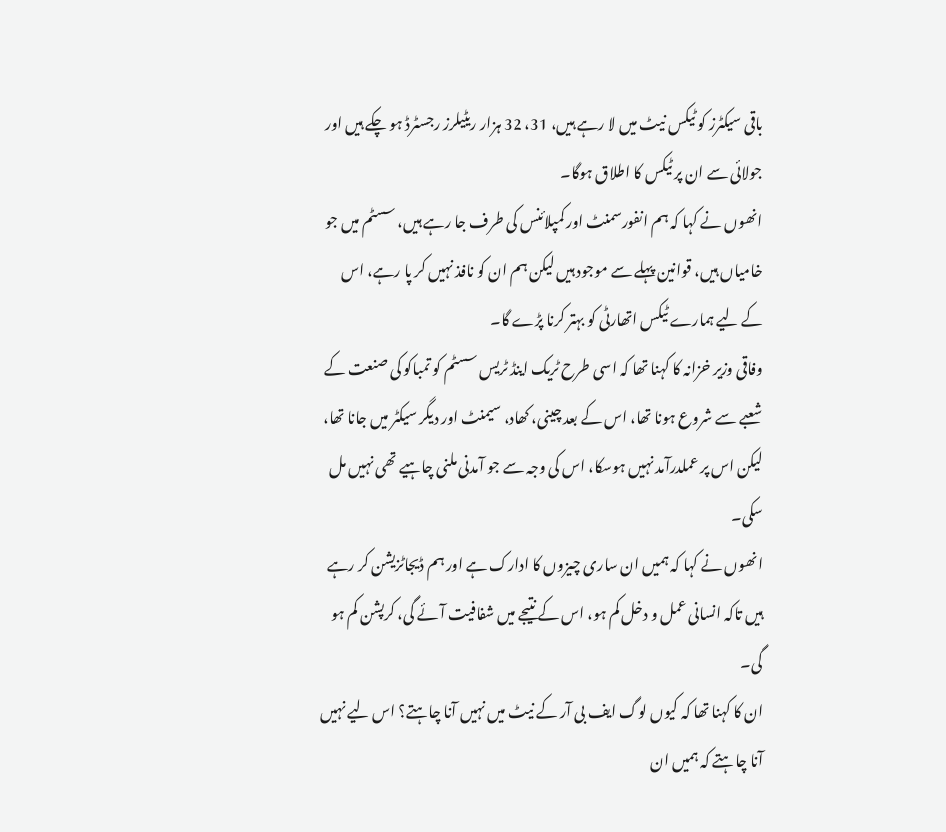باقی سیکٹرز کو ٹیکس نیٹ میں لا رہے ہیں، 31، 32 ہزار ریٹیلرز رجسٹرڈ ہو چکے ہیں اور جولائی سے ان پر ٹیکس کا اطلاق ہوگا۔
انھوں نے کہا کہ ہم انفورسمنٹ اور کمپلائنس کی طرف جا رہے ہیں، سسٹم میں جو خامیاں ہیں، قوانین پہلے سے موجود ہیں لیکن ہم ان کو نافذ نہیں کر پا رہے، اس کے لیے ہمارے ٹیکس اتھارٹی کو بہتر کرنا پڑے گا۔
وفاقی وزیر خزانہ کا کہنا تھا کہ اسی طرح ٹریک اینڈ ٹریس سسٹم کو تمباکو کی صنعت کے شعبے سے شروع ہونا تھا، اس کے بعد چینی، کھاد، سیمنٹ اور دیگر سیکٹر میں جانا تھا، لیکن اس پر عملدرآمد نہیں ہوسکا، اس کی وجہ سے جو آمدنی ملنی چاہیے تھی نہیں مل سکی۔
انھوں نے کہا کہ ہمیں ان ساری چیزوں کا ادارک ہے اور ہم ڈیجاٹزیشن کر رہے ہیں تاکہ انسانی عمل و دخل کم ہو، اس کے نتیجے میں شفافیت آئے گی، کرپشن کم ہو گی۔
ان کا کہنا تھا کہ کیوں لوگ ایف بی آر کے نیٹ میں نہیں آنا چاہتے؟ اس لیے نہیں آنا چاہتے کہ ہمیں ان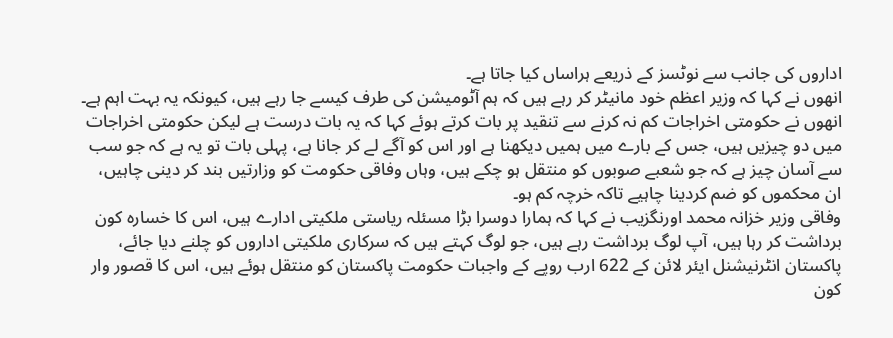اداروں کی جانب سے نوٹسز کے ذریعے ہراساں کیا جاتا ہے۔
انھوں نے کہا کہ وزیر اعظم خود مانیٹر کر رہے ہیں کہ ہم آٹومیشن کی طرف کیسے جا رہے ہیں، کیونکہ یہ بہت اہم ہے۔ انھوں نے حکومتی اخراجات کم نہ کرنے سے تنقید پر بات کرتے ہوئے کہا کہ یہ بات درست ہے لیکن حکومتی اخراجات میں دو چیزیں ہیں، جس کے بارے میں ہمیں دیکھنا ہے اور اس کو آگے لے کر جانا ہے، پہلی بات تو یہ ہے کہ جو سب سے آسان چیز ہے کہ جو شعبے صوبوں کو منتقل ہو چکے ہیں، وہاں وفاقی حکومت کو وزارتیں بند کر دینی چاہیں، ان محکموں کو ضم کردینا چاہیے تاکہ خرچہ کم ہو۔
وفاقی وزیر خزانہ محمد اورنگزیب نے کہا کہ ہمارا دوسرا بڑا مسئلہ ریاستی ملکیتی ادارے ہیں، اس کا خسارہ کون برداشت کر رہا ہیں، آپ لوگ برداشت رہے ہیں، جو لوگ کہتے ہیں کہ سرکاری ملکیتی اداروں کو چلنے دیا جائے، پاکستان انٹرنیشنل ایئر لائن کے 622 ارب روپے کے واجبات حکومت پاکستان کو منتقل ہوئے ہیں، اس کا قصور وار کون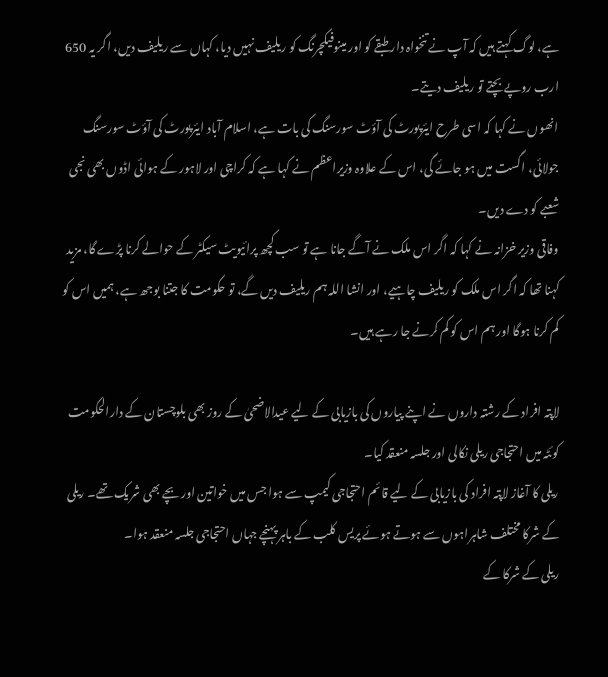ہے، لوگ کہتے ہیں کہ آپ نے تنخواہ دار طبقے کو اور مینوفیکچرنگ کو ریلیف نہیں دیا، کہاں سے ریلیف دیں، اگر یہ 650 ارب روپے بچتے تو ریلیف دیتے۔
انھوں نے کہا کہ اسی طرح ایئرپورٹ کی آؤٹ سورسنگ کی بات ہے، اسلام آباد ایئرپورٹ کی آؤٹ سورسنگ جولائی، اگست میں ہو جائے گی، اس کے علاوہ وزیراعظم نے کہا ہے کہ کراچی اور لاہور کے ہوائی اڈوں بھی نجی شعبے کو دے دیں۔
وفاقی وزیر خزانہ نے کہا کہ اگر اس ملک نے آگے جانا ہے تو سب کچھ پرائیویٹ سیکٹر کے حوالے کرنا پڑے گا، مزید کہنا تھا کہ اگر اس ملک کو ریلیف چاہیے، اور انشا اللہ ہم ریلیف دیں گے، تو حکومت کا جتنا بوجھ ہے، ہمیں اس کو کم کرنا ہوگا اور ہم اس کو کم کرنے جا رہے ہیں۔

لاپتہ افراد کے رشتہ داروں نے اپنے پیاروں کی بازیابی کے لیے عیدالاضحیٰ کے روز بھی بلوچستان کے دارالحکومت کوئٹہ میں احتجاجی ریلی نکالی اور جلسہ منعقد کیا۔
ریلی کا آغاز لاپتہ افراد کی بازیابی کے لیے قائم احتجاجی کیمپ سے ہوا جس میں خواتین اور بچے بھی شریک تھے۔ ریلی کے شرکا مختلف شاہراہوں سے ہوتے ہوئے پریس کلب کے باہر پہنچے جہاں احتجاجی جلسہ منعقد ہوا۔
ریلی کے شرکا کے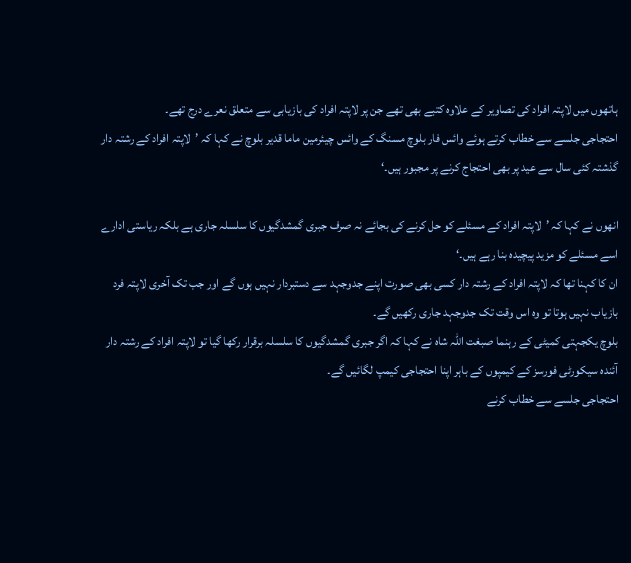ہاتھوں میں لاپتہ افراد کی تصاویر کے علاوہ کتبے بھی تھے جن پر لاپتہ افراد کی بازیابی سے متعلق نعرے درج تھے۔
احتجاجی جلسے سے خطاب کرتے ہوئے وائس فار بلوچ مسنگ کے وائس چیئرمین ماما قدیر بلوچ نے کہا کہ ’لاپتہ افراد کے رشتہ دار گذشتہ کئی سال سے عید پر بھی احتجاج کرنے پر مجبور ہیں۔‘

انھوں نے کہا کہ ’لاپتہ افراد کے مسئلے کو حل کرنے کی بجائے نہ صرف جبری گمشدگیوں کا سلسلہ جاری ہے بلکہ ریاستی ادارے اسے مسئلے کو مزید پیچیدہ بنا رہے ہیں۔‘
ان کا کہنا تھا کہ لاپتہ افراد کے رشتہ دار کسی بھی صورت اپنے جدوجہد سے دستبردار نہیں ہوں گے اور جب تک آخری لاپتہ فرد بازیاب نہیں ہوتا تو وہ اس وقت تک جدوجہد جاری رکھیں گے۔
بلوچ یکجہتی کمیٹی کے رہنما صبغت اللہ شاہ نے کہا کہ اگر جبری گمشدگیوں کا سلسلہ برقرار رکھا گیا تو لاپتہ افراد کے رشتہ دار آئندہ سیکورٹی فورسز کے کیمپوں کے باہر اپنا احتجاجی کیمپ لگائیں گے۔
احتجاجی جلسے سے خطاب کرنے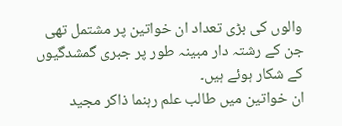والوں کی بڑی تعداد ان خواتین پر مشتمل تھی جن کے رشتہ دار مبینہ طور پر جبری گمشدگیوں کے شکار ہوئے ہیں۔
ان خواتین میں طالب علم رہنما ذاکر مجید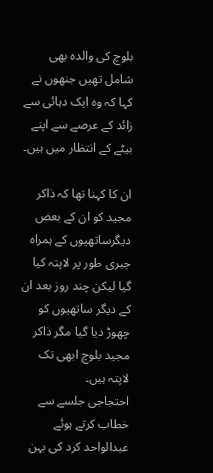بلوچ کی والدہ بھی شامل تھیں جنھوں نے کہا کہ وہ ایک دہائی سے زائد کے عرصے سے اپنے بیٹے کے انتظار میں ہیں۔

ان کا کہنا تھا کہ ذاکر مجید کو ان کے بعض دیگرساتھیوں کے ہمراہ جبری طور پر لاپتہ کیا گیا لیکن چند روز بعد ان کے دیگر ساتھیوں کو چھوڑ دیا گیا مگر ذاکر مجید بلوچ ابھی تک لاپتہ ہیں۔
احتجاجی جلسے سے خطاب کرتے ہوئے عبدالواحد کرد کی بہن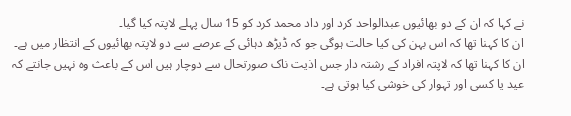نے کہا کہ ان کے دو بھائیوں عبدالواحد کرد اور داد محمد کرد کو 15 سال پہلے لاپتہ کیا گیا۔
ان کا کہنا تھا کہ اس بہن کی کیا حالت ہوگی جو کہ ڈیڑھ دہائی کے عرصے سے دو لاپتہ بھائیوں کے انتظار میں ہے۔ ان کا کہنا تھا کہ لاپتہ افراد کے رشتہ دار جس اذیت ناک صورتحال سے دوچار ہیں اس کے باعث وہ نہیں جانتے کہ عید یا کسی اور تہوار کی خوشی کیا ہوتی ہے۔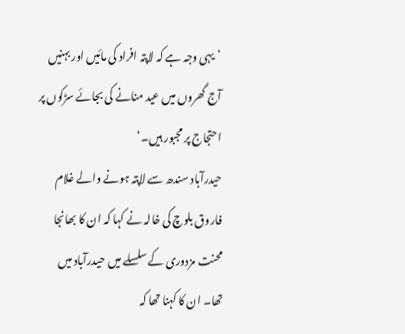’یہی وجہ ہے کہ لاپتہ افراد کی مائیں اور بہنیں آج گھروں میں عید منانے کی بجائے سڑکوں پر احتجاج پر مجبور ہیں۔‘
حیدرآباد سندھ سے لاپتہ ہونے والے غلام فاروق بلوچ کی خالہ نے کہا کہ ان کا بھانجا محنت مزدوری کے سلسلے میں حیدرآباد میں تھا۔ ان کا کہنا تھا کہ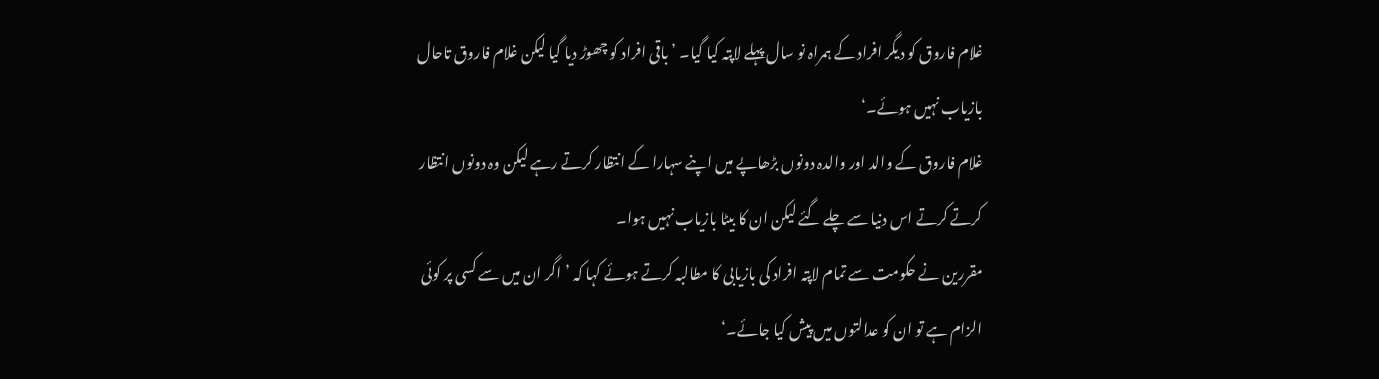غلام فاروق کو دیگر افراد کے ہمراہ نو سال پہلے لاپتہ کیا گیا۔ ’باقی افراد کو چھوڑ دیا گیا لیکن غلام فاروق تاحال بازیاب نہیں ہوئے۔‘
غلام فاروق کے والد اور والدہ دونوں بڑھاپے میں اپنے سہارا کے انتظار کرتے رہے لیکن وہ دونوں انتظار کرتے کرتے اس دنیا سے چلے گئے لیکن ان کا بیٹا بازیاب نہیں ہوا۔
مقررین نے حکومت سے تمام لاپتہ افراد کی بازیابی کا مطالبہ کرتے ہوئے کہا کہ ’اگر ان میں سے کسی پر کوئی الزام ہے تو ان کو عدالتوں میں پیش کیا جائے۔‘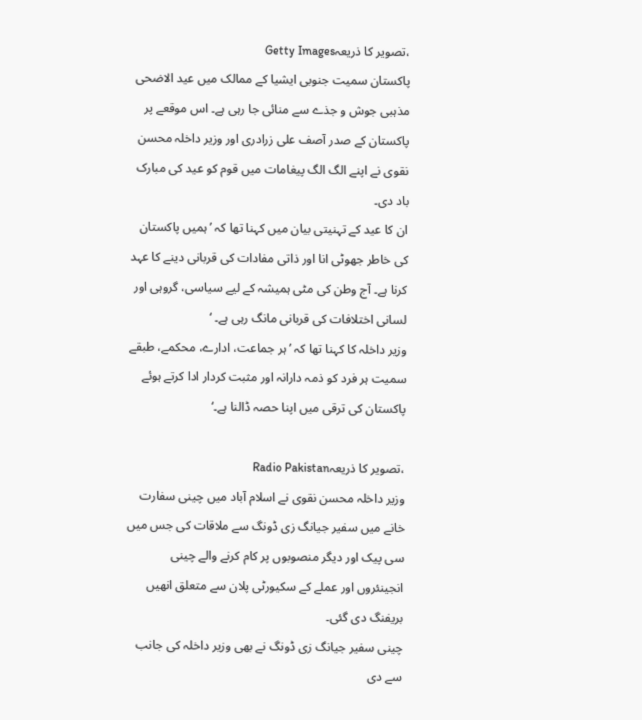،تصویر کا ذریعہGetty Images
پاکستان سمیت جنوبی ایشیا کے ممالک میں عید الاضحی مذہبی جوش و جذے سے منائی جا رہی ہے۔ اس موقعے پر پاکستان کے صدر آصف علی زرادری اور وزیر داخلہ محسن نقوی نے اپنے الگ الگ پیغامات میں قوم کو عید کی مبارک باد دی۔
ان کا عید کے تہنیتی بیان میں کہنا تھا کہ ’ہمیں پاکستان کی خاطر جھوٹی انا اور ذاتی مفادات کی قربانی دینے کا عہد کرنا ہے۔ آج وطن کی مٹی ہمیشہ کے لیے سیاسی، گروہی اور لسانی اختلافات کی قربانی مانگ رہی ہے۔ ‘
وزیر داخلہ کا کہنا تھا کہ ’ہر جماعت، ادارے، محکمے، طبقے سمیت ہر فرد کو ذمہ دارانہ اور مثبت کردار ادا کرتے ہوئے پاکستان کی ترقی میں اپنا حصہ ڈالنا ہے۔‘

،تصویر کا ذریعہRadio Pakistan
وزیر داخلہ محسن نقوی نے اسلام آباد میں چینی سفارت خانے میں سفیر جیانگ زی ڈونگ سے ملاقات کی جس میں سی پیک اور دیگر منصوبوں پر کام کرنے والے چینی انجینئروں اور عملے کے سکیورٹی پلان سے متعلق انھیں بریفنگ دی گئی۔
چینی سفیر جیانگ زی ڈونگ نے بھی وزیر داخلہ کی جانب سے دی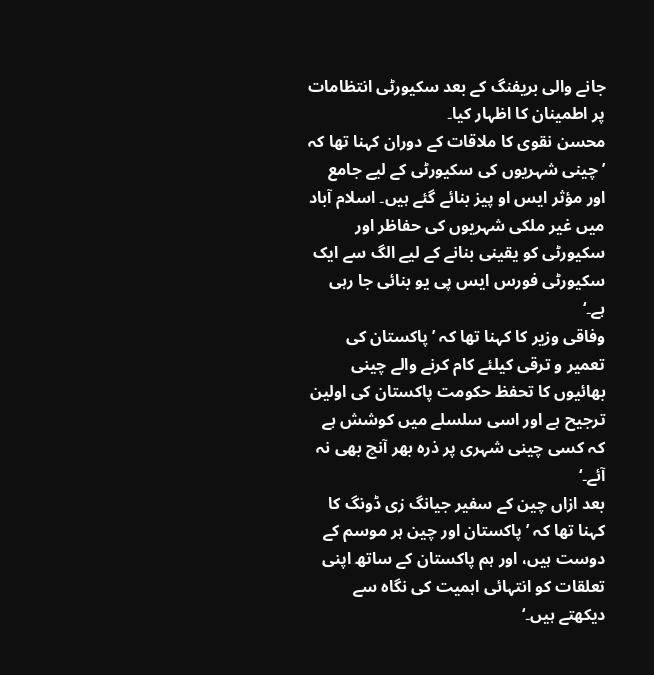جانے والی بریفنگ کے بعد سکیورٹی انتظامات پر اطمینان کا اظہار کیا۔
محسن نقوی کا ملاقات کے دوران کہنا تھا کہ ’چینی شہریوں کی سکیورٹی کے لیے جامع اور مؤثر ایس او پیز بنائے گئے ہیں۔ اسلام آباد میں غیر ملکی شہریوں کی حفاظر اور سکیورٹی کو یقینی بنانے کے لیے الگ سے ایک سکیورٹی فورس ایس پی یو بنائی جا رہی ہے۔‘
وفاقی وزیر کا کہنا تھا کہ ’پاکستان کی تعمیر و ترقی کیلئے کام کرنے والے چینی بھائیوں کا تحفظ حکومت پاکستان کی اولین ترجیح ہے اور اسی سلسلے میں کوشش ہے کہ کسی چینی شہری پر ذرہ بھر آنچ بھی نہ آئے۔‘
بعد ازاں چین کے سفیر جیانگ زی ڈونگ کا کہنا تھا کہ ’پاکستان اور چین ہر موسم کے دوست ہیں، اور ہم پاکستان کے ساتھ اپنی تعلقات کو انتہائی اہمیت کی نگاہ سے دیکھتے ہیں۔‘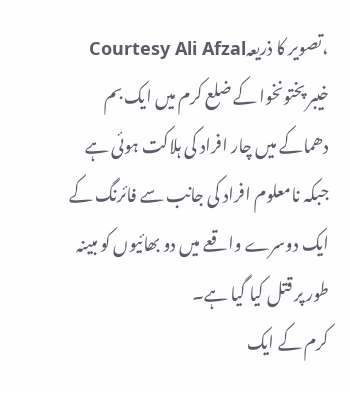،تصویر کا ذریعہCourtesy Ali Afzal
خیبر پختونخوا کے ضلع کرم میں ایک بم دھماکے میں چار افراد کی ہلاکت ہوئی ہے جبکہ نامعلوم افراد کی جانب سے فائرنگ کے ایک دوسرے واقعے میں دو بھائیوں کو مبینہ طور پر قتل کیا گیا ہے۔
کرم کے ایک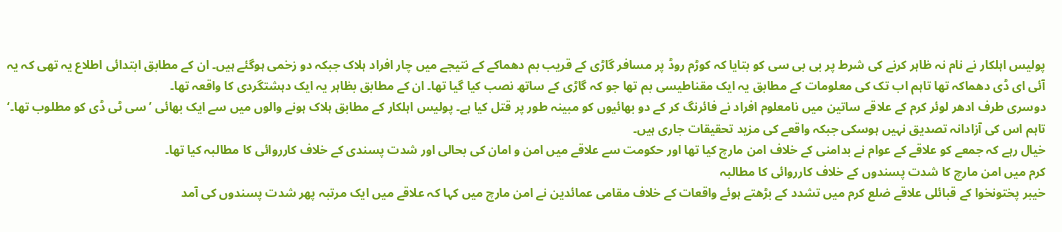پولیس اہلکار نے نام نہ ظاہر کرنے کی شرط پر بی بی سی کو بتایا کہ کوڑم روڈ پر مسافر گاڑی کے قریب بم دھماکے کے نتیجے میں چار افراد ہلاک جبکہ دو زخمی ہوگئے ہیں۔ ان کے مطابق ابتدائی اطلاع یہ تھی کہ یہ آئی ای ڈی دھماکہ تھا تاہم اب تک کی معلومات کے مطابق یہ ایک مقناطیسی بم تھا جو کہ گاڑی کے ساتھ نصب کیا گیا تھا۔ ان کے مطابق بظاہر یہ ایک دہشتگردی کا واقعہ تھا۔
دوسری طرف ادھر لوئر کرم کے علاقے ساتین میں نامعلوم افراد نے فائرنگ کر کے دو بھائیوں کو مبینہ طور پر قتل کیا ہے۔ پولیس اہلکار کے مطابق ہلاک ہونے والوں میں سے ایک بھائی ’سی ٹی ڈی کو مطلوب تھا۔‘ تاہم اس کی آزادانہ تصدیق نہیں ہوسکی جبکہ واقعے کی مزید تحقیقات جاری ہیں۔
خیال رہے کہ جمعے کو علاقے کے عوام نے بدامنی کے خلاف امن مارچ کیا تھا اور حکومت سے علاقے میں امن و امان کی بحالی اور شدت پسندی کے خلاف کارروائی کا مطالبہ کیا تھا۔
کرم میں امن مارچ کا شدت پسندوں کے خلاف کارروائی کا مطالبہ
خیبر پختونخوا کے قبائلی علاقے ضلع کرم میں تشدد کے بڑھتے ہوئے واقعات کے خلاف مقامی عمائدین نے امن مارچ میں کہا کہ علاقے میں ایک مرتبہ پھر شدت پسندوں کی آمد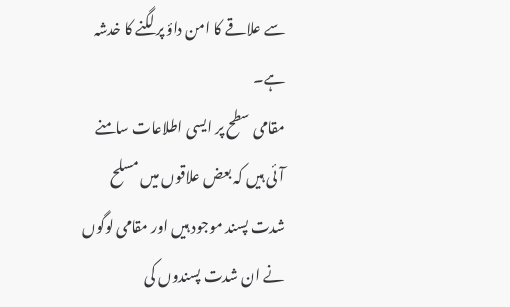سے علاقے کا امن داؤ پر لگنے کا خدشہ ہے۔
مقامی سطح پر ایسی اطلاعات سامنے آئی ہیں کہ بعض علاقوں میں مسلح شدت پسند موجود ہیں اور مقامی لوگوں نے ان شدت پسندوں کی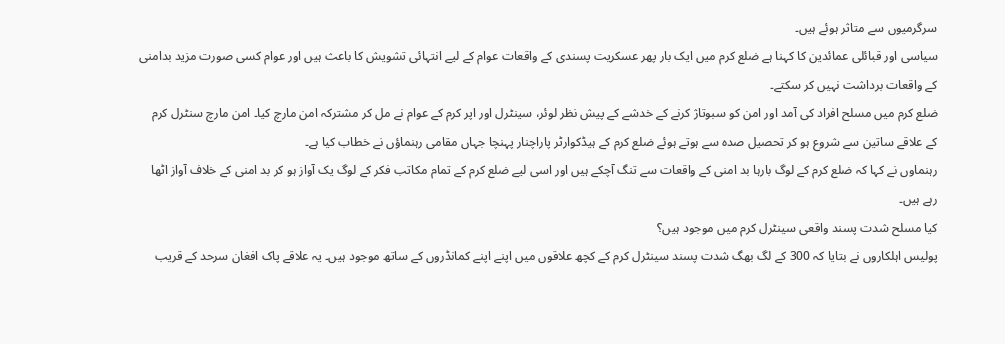سرگرمیوں سے متاثر ہوئے ہیں۔
سیاسی اور قبائلی عمائدین کا کہنا ہے ضلع کرم میں ایک بار پھر عسکریت پسندی کے واقعات عوام کے لیے انتہائی تشویش کا باعث ہیں اور عوام کسی صورت مزید بدامنی کے واقعات برداشت نہیں کر سکتے۔
ضلع کرم میں مسلح افراد کی آمد اور امن کو سبوتاژ کرنے کے خدشے کے پیش نظر لوئر، سینٹرل اور اپر کرم کے عوام نے مل کر مشترکہ امن مارچ کیا۔ امن مارچ سنٹرل کرم کے علاقے ساتین سے شروع ہو کر تحصیل صدہ سے ہوتے ہوئے ضلع کرم کے ہیڈکوارٹر پاراچنار پہنچا جہاں مقامی رہنماؤں نے خطاب کیا ہے۔
رہنماوں نے کہا کہ ضلع کرم کے لوگ بارہا بد امنی کے واقعات سے تنگ آچکے ہیں اور اسی لیے ضلع کرم کے تمام مکاتب فکر کے لوگ یک آواز ہو کر بد امنی کے خلاف آواز اٹھا رہے ہیں۔
کیا مسلح شدت پسند واقعی سینٹرل کرم میں موجود ہیں؟
پولیس اہلکاروں نے بتایا کہ 300 کے لگ بھگ شدت پسند سینٹرل کرم کے کچھ علاقوں میں اپنے اپنے کمانڈروں کے ساتھ موجود ہیں۔ یہ علاقے پاک افغان سرحد کے قریب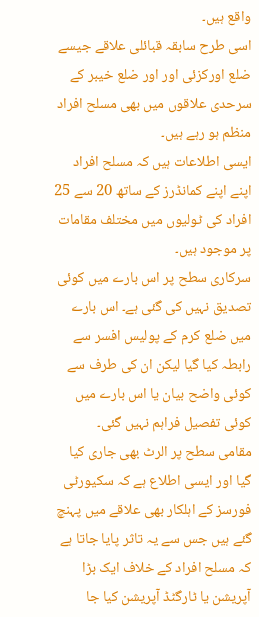واقع ہیں۔
اسی طرح سابقہ قبائلی علاقے جیسے ضلع اورکزئی اور اور ضلع خیبر کے سرحدی علاقوں میں بھی مسلح افراد منظم ہو رہے ہیں۔
ایسی اطلاعات ہیں کہ مسلح افراد اپنے اپنے کمانڈرز کے ساتھ 20 سے 25 افراد کی ٹولیوں میں مختلف مقامات پر موجود ہیں۔
سرکاری سطح پر اس بارے میں کوئی تصدیق نہیں کی گئی ہے۔ اس بارے میں ضلع کرم کے پولیس افسر سے رابطہ کیا گیا لیکن ان کی طرف سے کوئی واضح بیان یا اس بارے میں کوئی تفصیل فراہم نہیں گئی۔
مقامی سطح پر الرٹ بھی جاری کیا گیا اور ایسی اطلاع ہے کہ سکیورٹی فورسز کے اہلکار بھی علاقے میں پہنچ گئے ہیں جس سے یہ تاثر پایا جاتا ہے کہ مسلح افراد کے خلاف ایک بڑا آپریشن یا ٹارگٹڈ آپریشن کیا جا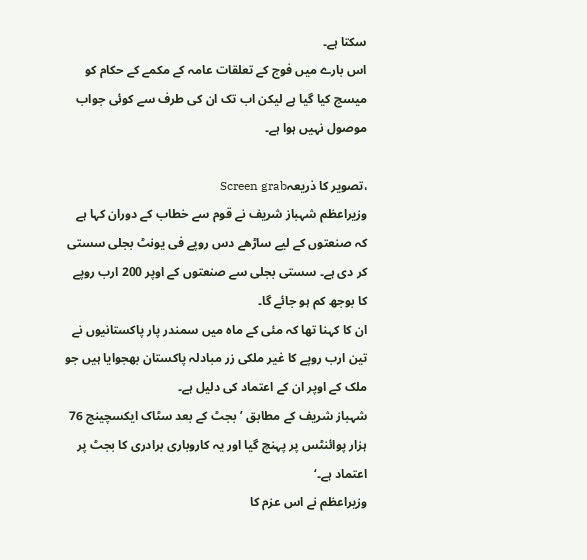سکتا ہے۔
اس بارے میں فوج کے تعلقات عامہ کے مکمے کے حکام کو میسج کیا گیا ہے لیکن اب تک ان کی طرف سے کوئی جواب موصول نہیں ہوا ہے۔

،تصویر کا ذریعہScreen grab
وزیراعظم شہباز شریف نے قوم سے خطاب کے دوران کہا ہے کہ صنعتوں کے لیے ساڑھے دس روپے فی یونٹ بجلی سستی کر دی ہے۔ سستی بجلی سے صنعتوں کے اوپر 200 ارب روپے کا بوجھ کم ہو جائے گا۔
ان کا کہنا تھا کہ مئی کے ماہ میں سمندر پار پاکستانیوں نے تین ارب روپے کا غیر ملکی زر مبادلہ پاکستان بھجوایا ہیں جو ملک کے اوپر ان کے اعتماد کی دلیل ہے۔
شہباز شریف کے مطابق ’بجٹ کے بعد سٹاک ایکسچینج 76 ہزار پوائنٹس پر پہنچ گیا اور یہ کاروباری برادری کا بجٹ پر اعتماد ہے۔‘
وزیراعظم نے اس عزم کا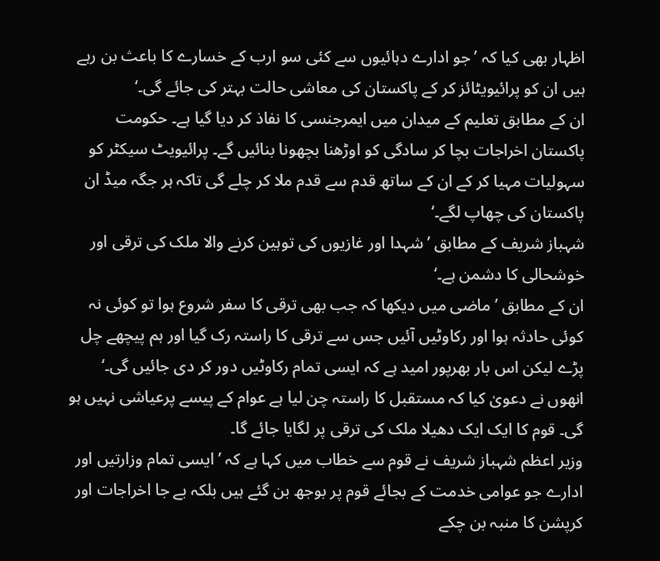اظہار بھی کیا کہ ’جو ادارے دہائیوں سے کئی سو ارب کے خسارے کا باعث بن رہے ہیں ان کو پرائیویٹائز کر کے پاکستان کی معاشی حالت بہتر کی جائے گی۔‘
ان کے مطابق تعلیم کے میدان میں ایمرجنسی کا نفاذ کر دیا گیا ہے۔ حکومت پاکستان اخراجات بچا کر سادگی کو اوڑھنا بچھونا بنائیں گے۔ پرائیویٹ سیکٹر کو سہولیات مہیا کر کے ان کے ساتھ قدم سے قدم ملا کر چلے گی تاکہ ہر جگہ میڈ ان پاکستان کی چھاپ لگے۔‘
شہباز شریف کے مطابق ’شہدا اور غازیوں کی توہین کرنے والا ملک کی ترقی اور خوشحالی کا دشمن ہے۔‘
ان کے مطابق ’ماضی میں دیکھا کہ جب بھی ترقی کا سفر شروع ہوا تو کوئی نہ کوئی حادثہ ہوا اور رکاوٹیں آئیں جس سے ترقی کا راستہ رک گیا اور ہم پیچھے چل پڑے لیکن اس بار بھرپور امید ہے کہ ایسی تمام رکاوٹیں دور کر دی جائیں گی۔‘
انھوں نے دعویٰ کیا کہ مستقبل کا راستہ چن لیا ہے عوام کے پیسے پرعیاشی نہیں ہو گی۔ قوم کا ایک ایک دھیلا ملک کی ترقی پر لگایا جائے گا۔
وزیر اعظم شہباز شریف نے قوم سے خطاب میں کہا ہے کہ ’ایسی تمام وزارتیں اور ادارے جو عوامی خدمت کے بجائے قوم پر بوجھ بن گئے ہیں بلکہ بے جا اخراجات اور کرپشن کا منبہ بن چکے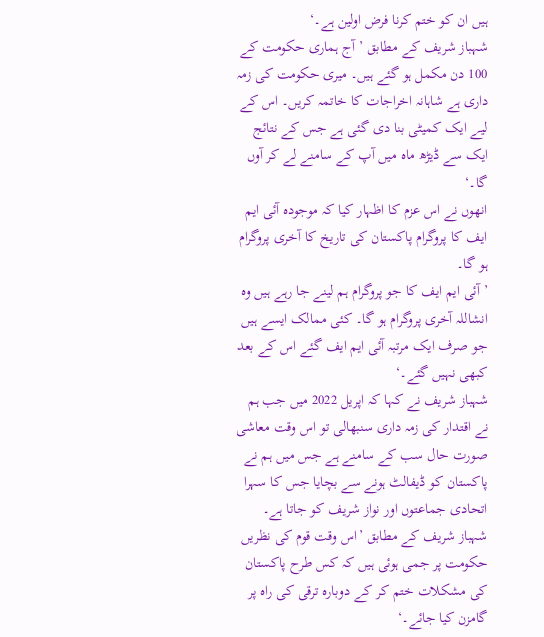ہیں ان کو ختم کرنا فرض اولین ہے۔‘
شہباز شریف کے مطابق ’آج ہماری حکومت کے 100 دن مکمل ہو گئے ہیں۔ میری حکومت کی زمہ داری ہے شاہانہ اخراجات کا خاتمہ کریں۔ اس کے لیے ایک کمیٹی بنا دی گئی ہے جس کے نتائج ایک سے ڈیڑھ ماہ میں آپ کے سامنے لے کر آوں گا۔‘
انھوں نے اس عزم کا اظہار کیا کہ موجودہ آئی ایم ایف کا پروگرام پاکستان کی تاریخ کا آخری پروگرام ہو گا۔
’آئی ایم ایف کا جو پروگرام ہم لینے جا رہے ہیں وہ انشاللہ آخری پروگرام ہو گا۔ کئی ممالک ایسے ہیں جو صرف ایک مرتبہ آئی ایم ایف گئے اس کے بعد کبھی نہیں گئے۔‘
شہباز شریف نے کہا کہ اپریل 2022 میں جب ہم نے اقتدار کی زمہ داری سنبھالی تو اس وقت معاشی صورت حال سب کے سامنے ہے جس میں ہم نے پاکستان کو ڈیفالٹ ہونے سے بچایا جس کا سہرا اتحادی جماعتوں اور نواز شریف کو جاتا ہے۔
شہباز شریف کے مطابق ’اس وقت قوم کی نظریں حکومت پر جمی ہوئی ہیں کہ کس طرح پاکستان کی مشکلات ختم کر کے دوبارہ ترقی کی راہ پر گامزن کیا جائے۔‘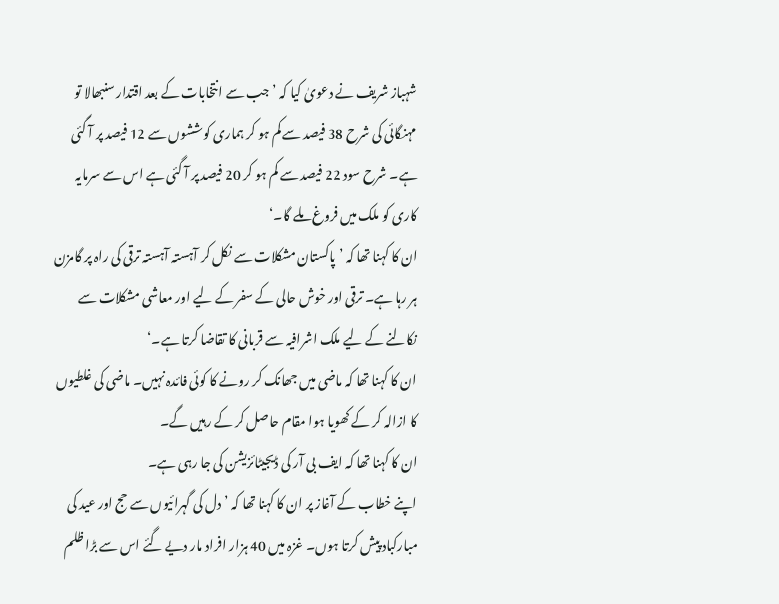شہباز شریف نے دعویٰ کیا کہ ’جب سے انتخابات کے بعد اقتدار سنبھالا تو مہنگائی کی شرح 38 فیصد سے کم ہو کر ہماری کوششوں سے 12 فیصد پر آ گئی ہے۔ شرح سود 22 فیصد سے کم ہو کر 20 فیصد پر آ گئی ہے اس سے سرمایہ کاری کو ملک میں فروغ ملے گا۔‘
ان کا کہنا تھا کہ ’پاکستان مشکلات سے نکل کر آہستہ آہستہ ترقی کی راہ پر گامزن ہر رہا ہے۔ ترقی اور خوش حالی کے سفر کے لیے اور معاشی مشکلات سے نکالنے کے لیے ملک اشرافیہ سے قربانی کا تقاضا کرتا ہے۔‘
ان کا کہنا تھا کہ ماضی میں جھانک کر رونے کا کوئی فائدہ نہیں۔ ماضی کی غلطیوں کا ازالہ کر کے کھویا ہوا مقام حاصل کر کے رہیں گے۔
ان کا کہنا تھا کہ ایف بی آر کی ڈیجیٹائزیشن کی جا رہی ہے۔
اپنے خطاب کے آغاز پر ان کا کہنا تھا کہ ’دل کی گہرائیوں سے حج اور عید کی مبارکباد پیش کرتا ہوں۔ غزہ میں 40 ہزار افراد مار دیے گئے اس سے بڑا ظلم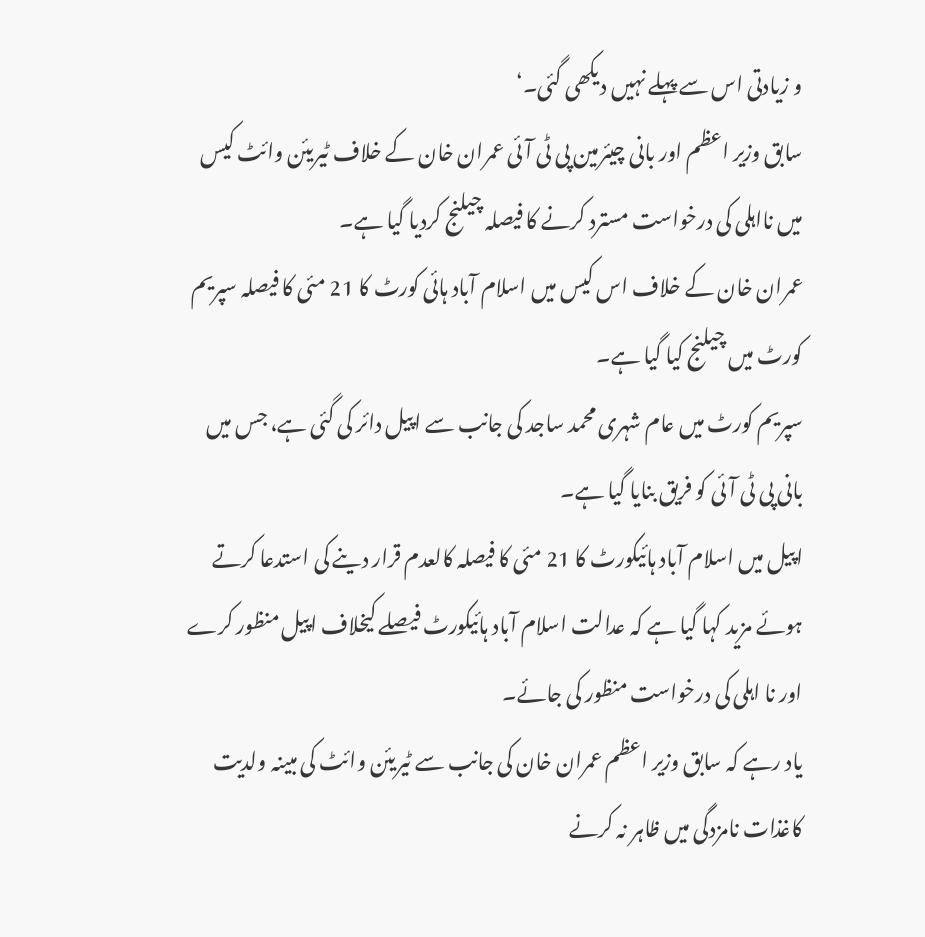و زیادتی اس سے پہلے نہیں دیکھی گئی۔‘
سابق وزیر اعظم اور بانی چیئرمین پی ٹی آئی عمران خان کے خلاف ٹیریئن وائٹ کیس میں نااہلی کی درخواست مسترد کرنے کا فیصلہ چیلنج کردیا گیا ہے۔
عمران خان کے خلاف اس کیس میں اسلام آباد ہائی کورٹ کا 21 مئی کا فیصلہ سپریم کورٹ میں چیلنج کیا گیا ہے۔
سپریم کورٹ میں عام شہری محمد ساجد کی جانب سے اپیل دائر کی گئی ہے، جس میں بانی پی ٹی آئی کو فریق بنایا گیا ہے۔
اپیل میں اسلام آباد ہائیکورٹ کا 21 مئی کا فیصلہ کالعدم قرار دینے کی استدعا کرتے ہوئے مزید کہا گیا ہے کہ عدالت اسلام آباد ہائیکورٹ فیصلے کیخلاف اپیل منظور کرے اور نا اہلی کی درخواست منظور کی جائے۔
یاد رہے کہ سابق وزیر اعظم عمران خان کی جانب سے ٹیریئن وائٹ کی مبینہ ولدیت کاغذات نامزدگی میں ظاہر نہ کرنے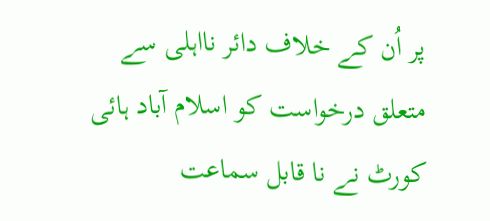پر اُن کے خلاف دائر نااہلی سے متعلق درخواست کو اسلام آباد ہائی کورٹ نے نا قابل سماعت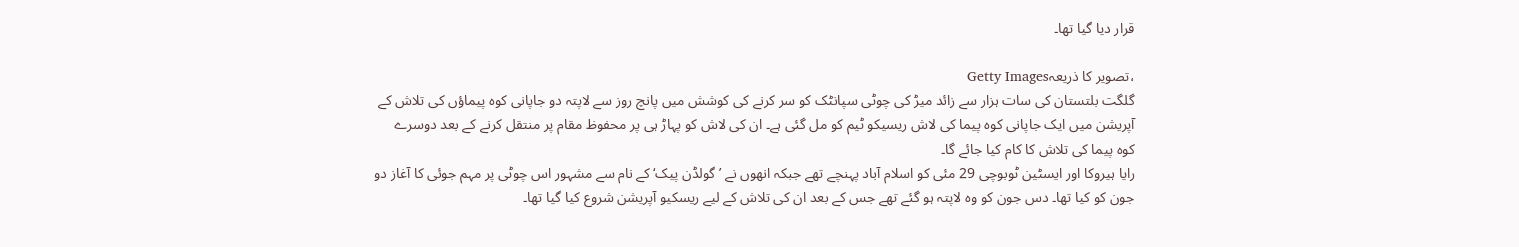قرار دیا گیا تھا۔

،تصویر کا ذریعہGetty Images
گلگت بلتستان کی سات ہزار سے زائد میڑ کی چوٹی سپانٹک کو سر کرنے کی کوشش میں پانچ روز سے لاپتہ دو جاپانی کوہ پیماؤں کی تلاش کے آپریشن میں ایک جاپانی کوہ پیما کی لاش ریسیکو ٹیم کو مل گئی ہے۔ ان کی لاش کو پہاڑ ہی پر محفوظ مقام پر منتقل کرنے کے بعد دوسرے کوہ پیما کی تلاش کا کام کیا جائے گا۔
رایا ہیروکا اور ایسٹین ٹوبوچی 29 مئی کو اسلام آباد پہنچے تھے جبکہ انھوں نے ’گولڈن پیک‘ کے نام سے مشہور اس چوٹی پر مہم جوئی کا آغاز دو جون کو کیا تھا۔ دس جون کو وہ لاپتہ ہو گئے تھے جس کے بعد ان کی تلاش کے لیے ریسکیو آپریشن شروع کیا گیا تھا۔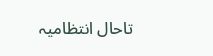تاحال انتظامیہ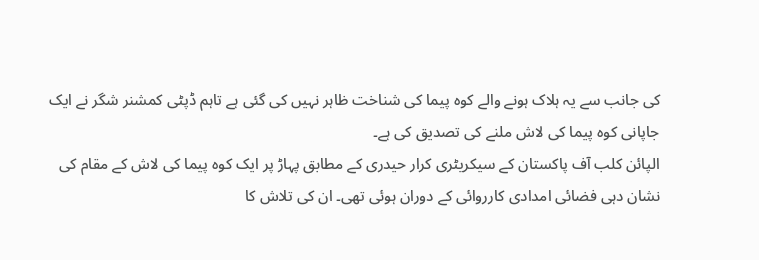کی جانب سے یہ ہلاک ہونے والے کوہ پیما کی شناخت ظاہر نہیں کی گئی ہے تاہم ڈپٹی کمشنر شگر نے ایک جاپانی کوہ پیما کی لاش ملنے کی تصدیق کی ہے۔
الپائن کلب آف پاکستان کے سیکریٹری کرار حیدری کے مطابق پہاڑ پر ایک کوہ پیما کی لاش کے مقام کی نشان دہی فضائی امدادی کارروائی کے دوران ہوئی تھی۔ ان کی تلاش کا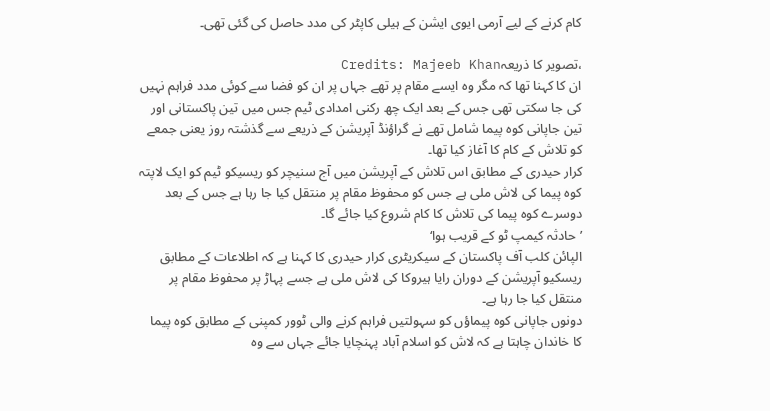کام کرنے کے لیے آرمی ایوی ایشن کے ہیلی کاپٹر کی مدد حاصل کی گئی تھی۔

،تصویر کا ذریعہCredits: Majeeb Khan
ان کا کہنا تھا کہ مگر وہ ایسے مقام پر تھے جہاں پر ان کو فضا سے کوئی مدد فراہم نہیں کی جا سکتی تھی جس کے بعد ایک چھ رکنی امدادی ٹیم جس میں تین پاکستانی اور تین جاپانی کوہ پیما شامل تھے نے گراؤنڈ آپریشن کے ذریعے سے گذشتہ روز یعنی جمعے کو تلاش کے کام کا آغاز کیا تھا۔
کرار حیدری کے مطابق اس تلاش کے آپریشن میں آج سنیچر کو ریسیکو ٹیم کو ایک لاپتہ کوہ پیما کی لاش ملی ہے جس کو محفوظ مقام پر منتقل کیا جا رہا ہے جس کے بعد دوسرے کوہ پیما کی تلاش کا کام شروع کیا جائے گا۔
’حادثہ کیمپ ٹو کے قریب ہوا‘
الپائن کلب آف پاکستان کے سیکریٹری کرار حیدری کا کہنا ہے کہ اطلاعات کے مطابق ریسکیو آپریشن کے دوران رایا ہیروکا کی لاش ملی ہے جسے پہاڑ پر محفوظ مقام پر منتقل کیا جا رہا ہے۔
دونوں جاپانی کوہ پیماؤں کو سہولتیں فراہم کرنے والی ٹوور کمپنی کے مطابق کوہ پیما کا خاندان چاہتا ہے کہ لاش کو اسلام آباد پہنچایا جائے جہاں سے وہ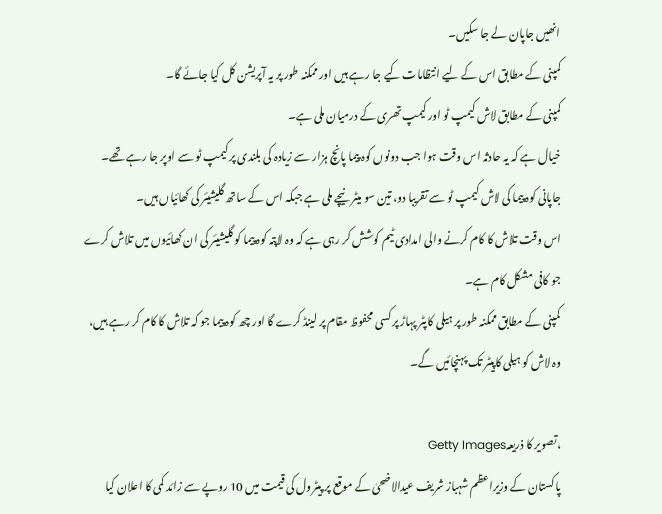انھیں جاپان لے جا سکیں۔
کمپنی کے مطابق اس کے لیے انتظامات کیے جا رہے ہیں اور ممکنہ طور پر یہ آپریشن کل کیا جائے گا۔
کمپنی کے مطابق لاش کیمپ ٹو اور کیمپ تھری کے درمیان ملی ہے۔
خیال ہے کہ یہ حادثہ اس وقت ہوا جب دونوں کوہ پیما پانچ ہزار سے زیادہ کی بلندی پر کیمپ ٹو سے اوپر جا رہے تھے۔
جاپانی کوہ پیما کی لاش کیمپ ٹو سے تقریبا دو، تین سو میٹر نیچے ملی ہے جبکہ اس کے ساتھ گلیشیئر کی کھائیاں ہیں۔
اس وقت تلاش کا کام کرنے والی امدادی ٹیم کوشش کر رہی ہے کہ وہ لاپتہ کوہ پیما کو گلیشیئر کی ان کھائیوں میں تلاش کرے جو کافی مشکل کام ہے۔
کمپنی کے مطابق ممکنہ طور پر ہیلی کاپٹر پہاڑ پر کسی محفوظ مقام پر لینڈ کرے گا اور چھ کوہ پیما جو کہ تلاش کا کام کر رہے ہیں، وہ لاش کو ہیلی کاپیٹر تک پہنچائیں گے۔

،تصویر کا ذریعہGetty Images
پاکستان کے وزیراعظم شہباز شریف عیدالاضحیٰ کے موقع پر پیٹرول کی قیمت میں 10 روپے سے زائد کمی کا اعلان کیا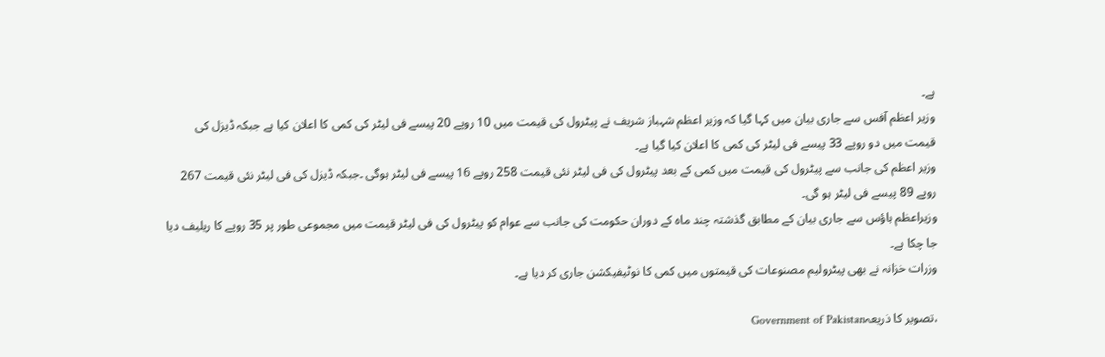ہے۔
وزیر اعظم آفس سے جاری بیان میں کہا گیا کہ وزیر اعظم شہباز شریف نے پیٹرول کی قیمت میں 10 روپے 20 پیسے فی لیٹر کی کمی کا اعلان کیا ہے جبکہ ڈیزل کی قیمت میں دو روپے 33 پیسے فی لیٹر کی کمی کا اعلان کیا گیا ہے۔
وزیر اعظم کی جانب سے پیٹرول کی قیمت میں کمی کے بعد پیٹرول کی فی لیٹر نئی قیمت 258 روپے 16 پیسے فی لیٹر ہوگی ۔جبکہ ڈیزل کی فی لیٹر نئی قیمت 267 روپے 89 پیسے فی لیٹر ہو گی۔
وزیراعظم ہاؤس سے جاری بیان کے مطابق گذشتہ چند ماہ کے دوران حکومت کی جانب سے عوام کو پیٹرول کی فی لیٹر قیمت میں مجموعی طور پر 35 روپے کا ریلیف دیا جا چکا ہے۔
وزرات خزانہ نے بھی پیٹرولیم مصنوعات کی قیمتوں میں کمی کا نوٹیفیکشن جاری کر دیا ہے۔

،تصویر کا ذریعہGovernment of Pakistan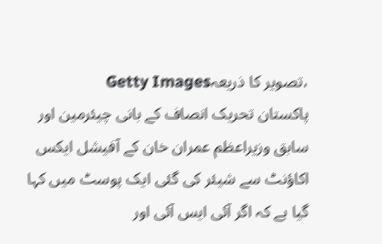،تصویر کا ذریعہGetty Images
پاکستان تحریک انصاف کے بانی چیئرمین اور سابق وزیراعظم عمران خان کے آفیشل ایکس اکاؤنٹ سے شیئر کی گئی ایک پوسٹ میں کہا گیا ہے کہ اگر آئی ایس آئی اور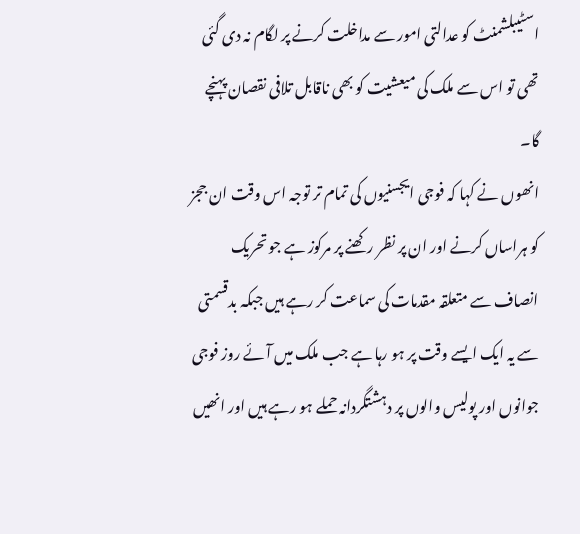اسٹیبلشمنٹ کو عدالتی امور سے مداخلت کرنے پر لگام نہ دی گئی تھی تو اس سے ملک کی میعشیت کو بھی ناقابل تلافی نقصان پہنچے گا۔
انھوں نے کہا کہ فوجی ایجسنیوں کی تمام تر توجہ اس وقت ان ججز کو ہراساں کرنے اور ان پر نظر رکھنے پر مرکوز ہے جو تحریک انصاف سے متعلقہ مقدمات کی سماعت کر رہے ہیں جبکہ بدقسمتی سے یہ ایک ایسے وقت پر ہو رہا ہے جب ملک میں آئے روز فوجی جوانوں اور پولیس والوں پر دہشتگردانہ حملے ہو رہے ہیں اور انھیں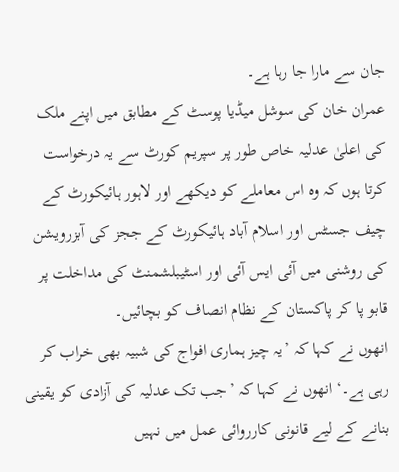جان سے مارا جا رہا ہے۔
عمران خان کی سوشل میڈیا پوسٹ کے مطابق میں اپنے ملک کی اعلیٰ عدلیہ خاص طور پر سپریم کورٹ سے یہ درخواست کرتا ہوں کہ وہ اس معاملے کو دیکھے اور لاہور ہائیکورٹ کے چیف جسٹس اور اسلام آباد ہائیکورٹ کے ججز کی آبزرویشن کی روشنی میں آئی ایس آئی اور اسٹیبلشمنٹ کی مداخلت پر قابو پا کر پاکستان کے نظام انصاف کو بچائیں۔
انھوں نے کہا کہ ’یہ چیز ہماری افواج کی شبیہ بھی خراب کر رہی ہے۔‘ انھوں نے کہا کہ ’جب تک عدلیہ کی آزادی کو یقینی بنانے کے لیے قانونی کارروائی عمل میں نہیں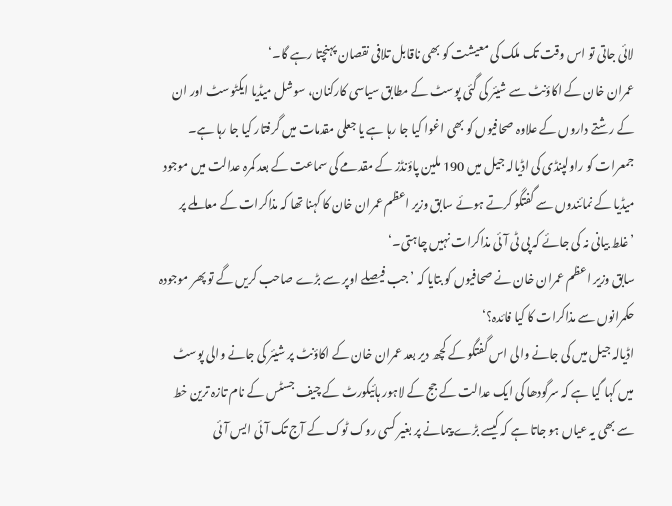لائی جاتی تو اس وقت تک ملک کی معیشت کو بھی ناقابل تلافی نقصان پہنچتا رہے گا۔‘
عمران خان کے اکاؤنٹ سے شیئر کی گئی پوسٹ کے مطابق سیاسی کارکنان، سوشل میڈیا ایکٹوسٹ اور ان کے رشتے داروں کے علاوہ صحافیوں کو بھی اغوا کیا جا رہا ہے یا جعلی مقدمات میں گرفتار کیا جا رہا ہے۔
جمعرات کو راولپنڈی کی اڈیالہ جیل میں 190 ملین پاؤنڈز کے مقدمے کی سماعت کے بعد کمرہ عدالت میں موجود میڈیا کے نمائندوں سے گفتگو کرتے ہوئے سابق وزیر اعظم عمران خان کا کہنا تھا کہ مذاکرات کے معاملے پر ’غلط بیانی نہ کی جائے کہ پی ٹی آئی مذاکرات نہیں چاہتی۔‘
سابق وزیر اعظم عمران خان نے صحافیوں کو بتایا کہ ’جب فیصلے اوپر سے بڑے صاحب کریں گے تو پھر موجودہ حکمرانوں سے مذاکرات کا کیا فائدہ؟‘
اڈیالہ جیل میں کی جانے والی اس گفتگو کے کچھ دیر بعد عمران خان کے اکاؤنٹ پر شیئر کی جانے والی پوسٹ میں کہا گیا ہے کہ سرگودھا کی ایک عدالت کے جج کے لاہور ہائیکورٹ کے چیف جسٹس کے نام تازہ ترین خط سے بھی یہ عیاں ہو جاتا ہے کہ کیسے بڑے پیمانے پر بغیر کسی روک ٹوک کے آج تک آئی ایس آئی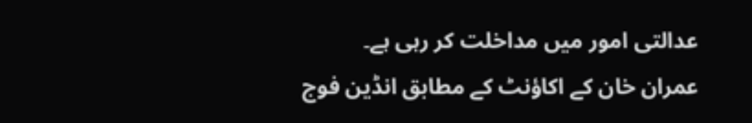عدالتی امور میں مداخلت کر رہی ہے۔
عمران خان کے اکاؤنٹ کے مطابق انڈین فوج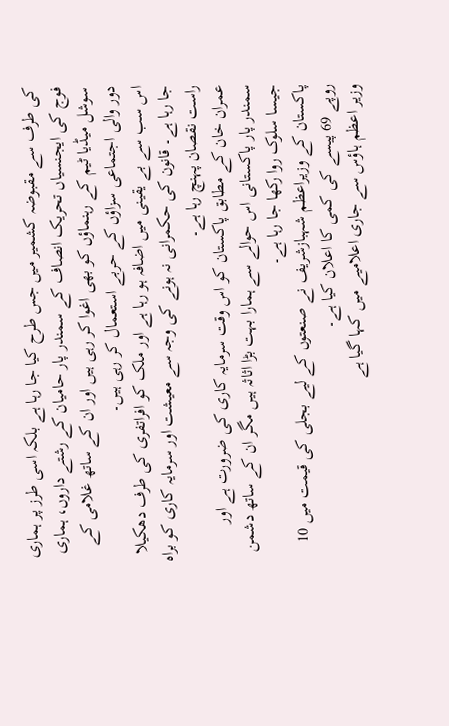کی طرف سے مقبوضہ کشمیر میں جس طرح کیا جا رہا ہے بلکہ اسی طرز پر ہماری فوج کی ایجنسیاں تحریک انصاف کے سمندر پار حامیان کے رشتے داروں، ہماری سوشل میڈیا ٹیم کے رہنماؤں کو بھی اغوا کر رہی ہیں اور ان کے ساتھ غلامی کے دور والی اجتماعی سزاؤں کے حربے استعمال کر رہی ہیں۔
اس سب سے بے یقینی میں اضافہ ہو رہا ہے اور ملک کو افراتفری کی طرف دھکیلا جا رہا ہے۔ قانون کی حکمرانی نہ ہونے کی وجہ سے معیشت اور سرمایہ کاری کو براہ راست نقصان پہنچ رہا ہے۔
عمران خان کے مطابق پاکستان کو اس وقت سرمایہ کاری کی ضرورت ہے اور سمندر پار پاکستانی اس حوالے سے ہمارا بہت بڑا اثاثہ ہیں مگر ان کے ساتھ دشمن جیسا سلوک روا رکھا جا رہا ہے۔
پاکستان کے وزیراعظم شہبازشریف نے صنعتوں کے لیے بجلی کی قیمت میں 10 روپے 69 پیسے کی کمی کا اعلان کیا ہے۔
وزیر اعظم ہاؤس سے جاری اعلامیے میں کہا گیا ہے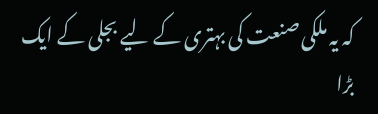کہ یہ ملکی صنعت کی بہتری کے لیے بجلی کے ایک بڑا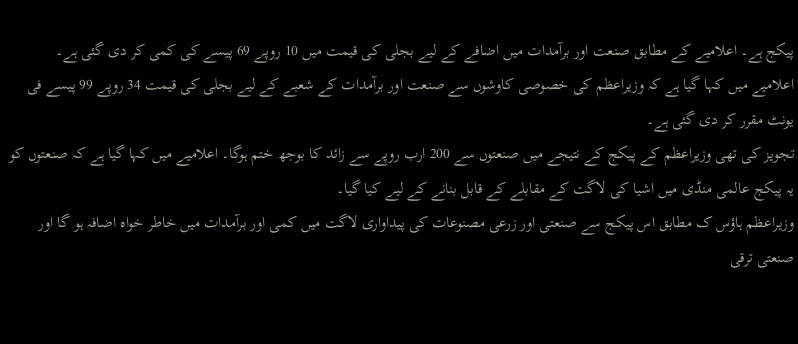پیکج ہے۔ اعلامیے کے مطابق صنعت اور برآمدات میں اضافے کے لیے بجلی کی قیمت میں 10 روپے 69 پیسے کی کمی کر دی گئی ہے۔
اعلامیے میں کہا گیا ہے کہ وزیراعظم کی خصوصی کاوشوں سے صنعت اور برآمدات کے شعبے کے لیے بجلی کی قیمت 34 روپے 99 پیسے فی یونٹ مقرر کر دی گئی ہے۔
تجویز کی تھی وزیراعظم کے پیکج کے نتیجے میں صنعتوں سے 200 ارب روپے سے زائد کا بوجھ ختم ہوگا۔ اعلامیے میں کہا گیا ہے کہ صنعتوں کو یہ پیکج عالمی منڈی میں اشیا کی لاگت کے مقابلے کے قابل بنانے کے لیے کیا گیا۔
وزیراعظم ہاؤس ک مطابق اس پیکج سے صنعتی اور زرعی مصنوعات کی پیداواری لاگت میں کمی اور برآمدات میں خاطر خواہ اضافہ ہو گا اور صنعتی ترقی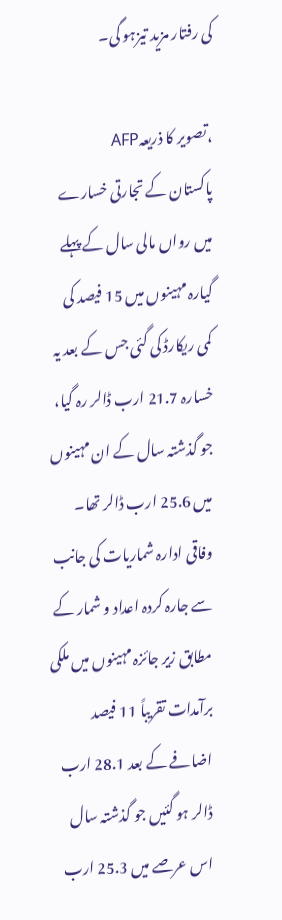کی رفتار مزید تیزہو گی۔

،تصویر کا ذریعہAFP
پاکستان کے تجارتی خسارے میں رواں مالی سال کے پہلے گیارہ مہینوں میں 15 فیصد کی کمی ریکارڈ کی گئی جس کے بعد یہ خسارہ 21.7 ارب ڈالر رہ گیا، جو گذشتہ سال کے ان مہینوں میں 25.6 ارب ڈالر تھا۔
وفاقی ادارہ شماریات کی جانب سے جارہ کردہ اعداد و شمار کے مطابق زیر جائزہ مہینوں میں ملکی برآمدات تقریباً 11 فیصد اضافے کے بعد 28.1 ارب ڈالر ہو گئیں جو گذشتہ سال اس عرصے میں 25.3 ارب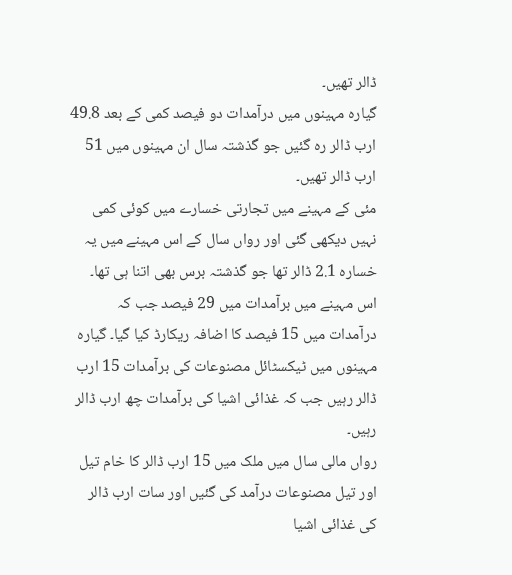ڈالر تھیں۔
گیارہ مہینوں میں درآمدات دو فیصد کمی کے بعد 49.8 ارب ڈالر رہ گئیں جو گذشتہ سال ان مہینوں میں 51 ارب ڈالر تھیں۔
مئی کے مہینے میں تجارتی خسارے میں کوئی کمی نہیں دیکھی گئی اور رواں سال کے اس مہینے میں یہ خسارہ 2.1 ڈالر تھا جو گذشتہ برس بھی اتنا ہی تھا۔
اس مہینے میں برآمدات میں 29 فیصد جب کہ درآمدات میں 15 فیصد کا اضافہ ریکارڈ کیا گیا۔ گیارہ مہینوں میں ٹیکسٹائل مصنوعات کی برآمدات 15 ارب ڈالر رہیں جب کہ غذائی اشیا کی برآمدات چھ ارب ڈالر رہیں۔
رواں مالی سال میں ملک میں 15 ارب ڈالر کا خام تیل اور تیل مصنوعات درآمد کی گئیں اور سات ارب ڈالر کی غذائی اشیا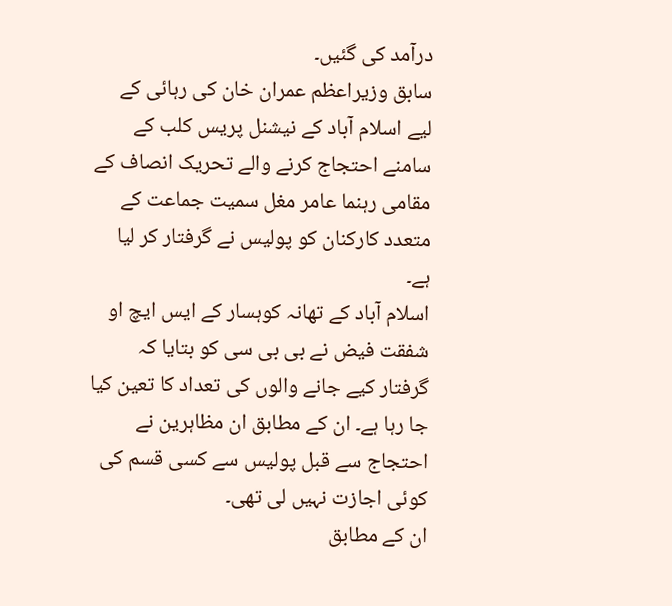درآمد کی گئیں۔
سابق وزیراعظم عمران خان کی رہائی کے لیے اسلام آباد کے نیشنل پریس کلب کے سامنے احتجاج کرنے والے تحریک انصاف کے مقامی رہنما عامر مغل سمیت جماعت کے متعدد کارکنان کو پولیس نے گرفتار کر لیا ہے۔
اسلام آباد کے تھانہ کوہسار کے ایس ایچ او شفقت فیض نے بی بی سی کو بتایا کہ گرفتار کیے جانے والوں کی تعداد کا تعین کیا جا رہا ہے۔ ان کے مطابق ان مظاہرین نے احتجاج سے قبل پولیس سے کسی قسم کی کوئی اجازت نہیں لی تھی۔
ان کے مطابق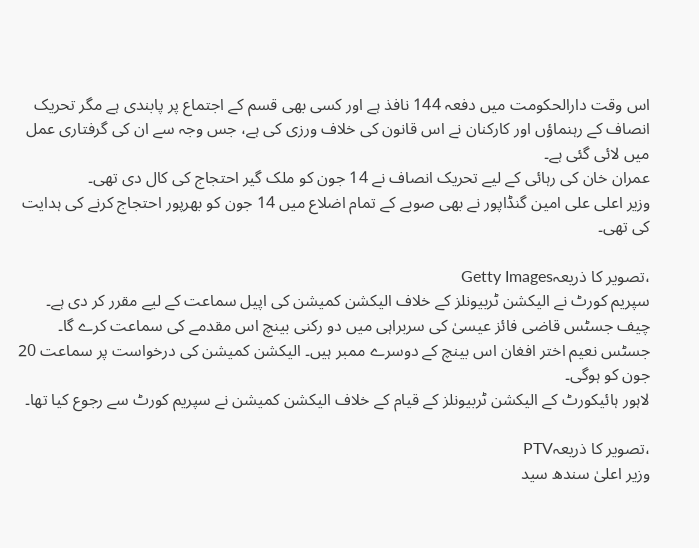اس وقت دارالحکومت میں دفعہ 144 نافذ ہے اور کسی بھی قسم کے اجتماع پر پابندی ہے مگر تحریک انصاف کے رہنماؤں اور کارکنان نے اس قانون کی خلاف ورزی کی ہے، جس وجہ سے ان کی گرفتاری عمل میں لائی گئی ہے۔
عمران خان کی رہائی کے لیے تحریک انصاف نے 14 جون کو ملک گیر احتجاج کی کال دی تھی۔
وزیر اعلی علی امین گنڈاپور نے بھی صوبے کے تمام اضلاع میں 14 جون کو بھرپور احتجاج کرنے کی ہدایت کی تھی۔

،تصویر کا ذریعہGetty Images
سپریم کورٹ نے الیکشن ٹربیونلز کے خلاف الیکشن کمیشن کی اپیل سماعت کے لیے مقرر کر دی ہے۔
چیف جسٹس قاضی فائز عیسیٰ کی سربراہی میں دو رکنی بینچ اس مقدمے کی سماعت کرے گا۔ جسٹس نعیم اختر افغان اس بینچ کے دوسرے ممبر ہیں۔ الیکشن کمیشن کی درخواست پر سماعت 20 جون کو ہوگی۔
لاہور ہائیکورٹ کے الیکشن ٹربیونلز کے قیام کے خلاف الیکشن کمیشن نے سپریم کورٹ سے رجوع کیا تھا۔

،تصویر کا ذریعہPTV
وزیر اعلیٰ سندھ سید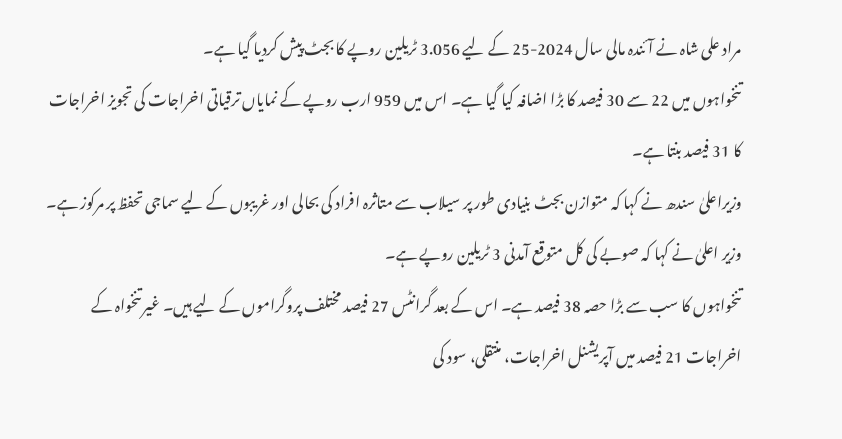مراد علی شاہ نے آئندہ مالی سال 2024-25 کے لیے 3.056 ٹریلین روپے کا بجٹ پیش کردیا گیا ہے۔
تنخواہوں میں 22 سے 30 فیصد کا بڑا اضافہ کیا گیا ہے۔ اس میں 959 ارب روپے کے نمایاں ترقیاتی اخراجات کی تجویز اخراجات کا 31 فیصد بنتا ہے۔
وزیراعلیٰ سندھ نے کہا کہ متوازن بجٹ بنیادی طور پر سیلاب سے متاثرہ افراد کی بحالی اور غریبوں کے لیے سماجی تحفظ پر مرکوز ہے۔
وزیر اعلیٰ نے کہا کہ صوبے کی کل متوقع آمدنی 3 ٹریلین روپے ہے۔
تنخواہوں کا سب سے بڑا حصہ 38 فیصد ہے۔ اس کے بعد گرانٹس 27 فیصد مختلف پروگراموں کے لیے ہیں۔ غیر تنخواہ کے اخراجات 21 فیصد میں آپریشنل اخراجات، منتقلی، سود کی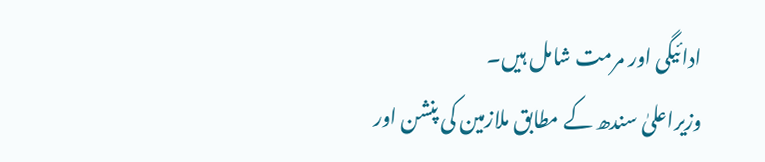ادائیگی اور مرمت شامل ہیں۔
وزیراعلیٰ سندھ کے مطابق ملازمین کی پنشن اور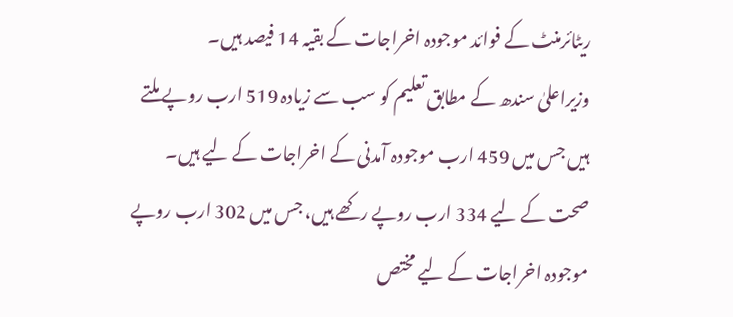ریٹائرمنٹ کے فوائد موجودہ اخراجات کے بقیہ 14 فیصد ہیں۔
وزیراعلیٰ سندھ کے مطابق تعلیم کو سب سے زیادہ 519 ارب روپے ملتے ہیں جس میں 459 ارب موجودہ آمدنی کے اخراجات کے لیے ہیں۔ صحت کے لیے 334 ارب روپے رکھے ہیں، جس میں 302 ارب روپے موجودہ اخراجات کے لیے مختص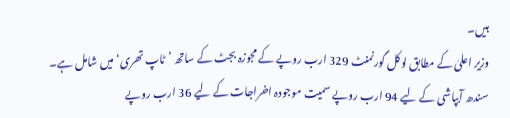ہیں۔
وزیر اعلیٰ کے مطابق لوکل گورنمنٹ 329 ارب روپے کے مجوزہ بجٹ کے ساتھ ’ٹاپ تھری‘ میں شامل ہے۔
سندھ آبپاشی کے لیے 94 ارب روپے سمیت موجودہ اخراجات کے لیے 36 ارب روپے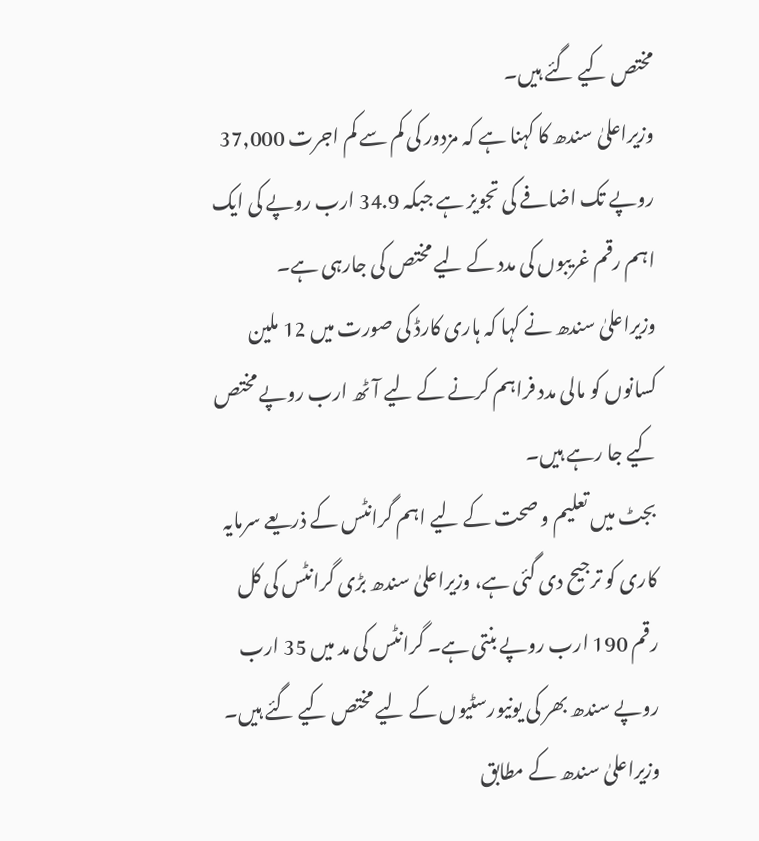مختص کیے گئے ہیں۔
وزیراعلیٰ سندھ کا کہنا ہے کہ مزدور کی کم سے کم اجرت 37,000 روپے تک اضافے کی تجویز ہے جبکہ 34.9 ارب روپے کی ایک اہم رقم غریبوں کی مدد کے لیے مختص کی جارہی ہے۔
وزیراعلیٰ سندھ نے کہا کہ ہاری کارڈ کی صورت میں 12 ملین کسانوں کو مالی مدد فراہم کرنے کے لیے آٹھ ارب روپے مختص کیے جا رہے ہیں۔
بجٹ میں تعلیم و صحت کے لیے اہم گرانٹس کے ذریعے سرمایہ کاری کو ترجیح دی گئی ہے، وزیراعلیٰ سندھ بڑی گرانٹس کی کل رقم 190 ارب روپے بنتی ہے۔ گرانٹس کی مد میں 35 ارب روپے سندھ بھر کی یونیورسٹیوں کے لیے مختص کیے گئے ہیں۔
وزیراعلیٰ سندھ کے مطابق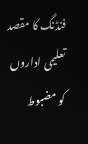فنڈنگ کا مقصد تعلیمی اداروں کو مضبوط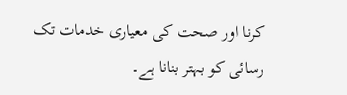کرنا اور صحت کی معیاری خدمات تک رسائی کو بہتر بنانا ہے۔